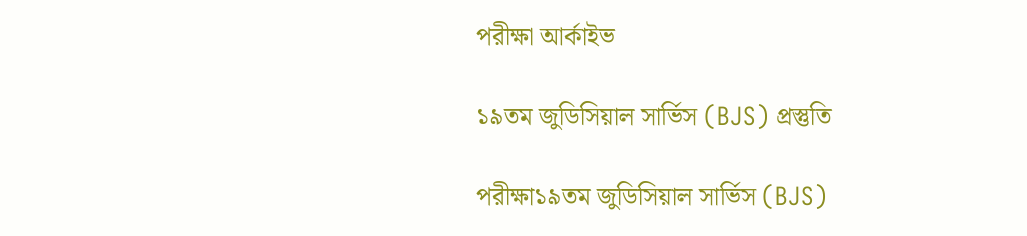পরীক্ষা আর্কাইভ

১৯তম জুডিসিয়াল সার্ভিস (BJS) প্রস্তুতি

পরীক্ষা১৯তম জুডিসিয়াল সার্ভিস (BJS)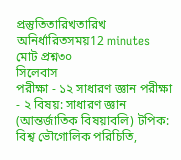প্রস্তুতিতারিখতারিখ অনির্ধারিতসময়12 minutes
মোট প্রশ্ন৩০
সিলেবাস
পরীক্ষা - ১২ সাধারণ জ্ঞান পরীক্ষা - ২ বিষয়: সাধারণ জ্ঞান (আন্তর্জাতিক বিষয়াবলি) টপিক: বিশ্ব ভৌগোলিক পরিচিতি,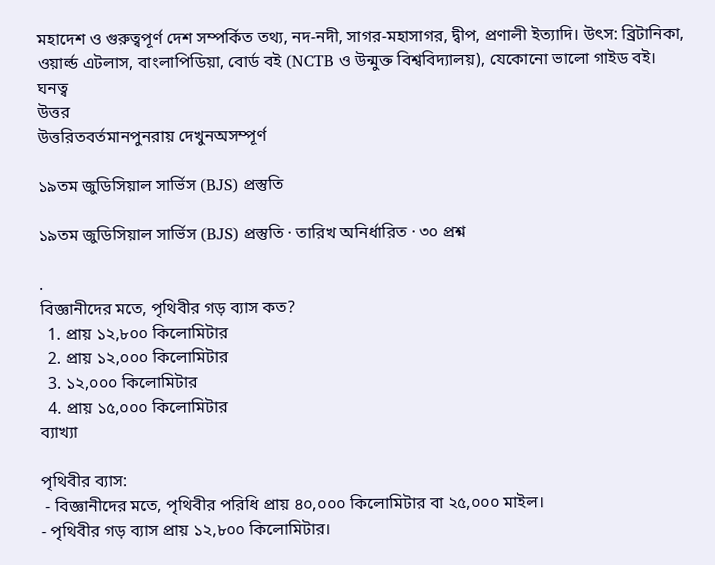মহাদেশ ও গুরুত্বপূর্ণ দেশ সম্পর্কিত তথ্য, নদ-নদী, সাগর-মহাসাগর, দ্বীপ, প্রণালী ইত্যাদি। উৎস: ব্রিটানিকা, ওয়ার্ল্ড এটলাস, বাংলাপিডিয়া, বোর্ড বই (NCTB ও উন্মুক্ত বিশ্ববিদ্যালয়), যেকোনো ভালো গাইড বই।
ঘনত্ব
উত্তর
উত্তরিতবর্তমানপুনরায় দেখুনঅসম্পূর্ণ

১৯তম জুডিসিয়াল সার্ভিস (BJS) প্রস্তুতি

১৯তম জুডিসিয়াল সার্ভিস (BJS) প্রস্তুতি · তারিখ অনির্ধারিত · ৩০ প্রশ্ন

.
বিজ্ঞানীদের মতে, পৃথিবীর গড় ব্যাস কত?
  1. প্রায় ১২,৮০০ কিলোমিটার
  2. প্রায় ১২,০০০ কিলোমিটার
  3. ১২,০০০ কিলোমিটার
  4. প্রায় ১৫,০০০ কিলোমিটার
ব্যাখ্যা

পৃথিবীর ব্যাস:
 - বিজ্ঞানীদের মতে, পৃথিবীর পরিধি প্রায় ৪০,০০০ কিলোমিটার বা ২৫,০০০ মাইল।
- পৃথিবীর গড় ব্যাস প্রায় ১২,৮০০ কিলোমিটার।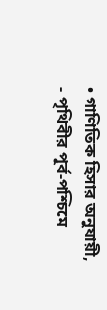• গাণিতিক হিসার অনুযায়ী,
- পৃথিবীর পূর্ব-পশ্চিমে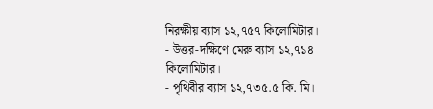নিরক্ষীয় ব্যাস ১২,৭৫৭ কিলোমিটার।
- উত্তর-দক্ষিণে মেরু ব্যাস ১২,৭১৪ কিলোমিটার।
- পৃথিবীর ব্যাস ১২,৭৩৫.৫ কি. মি।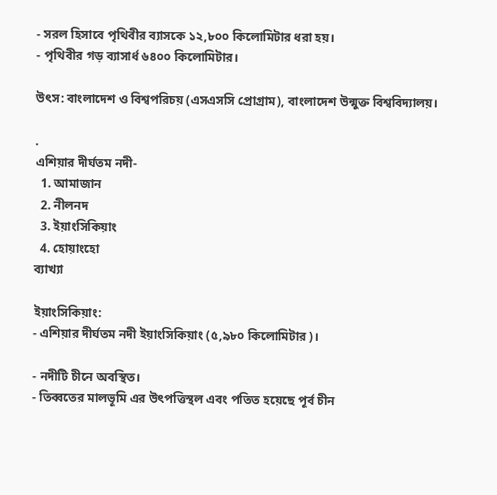- সরল হিসাবে পৃথিবীর ব্যাসকে ১২,৮০০ কিলোমিটার ধরা হয়।
- পৃথিবীর গড় ব্যাসার্ধ ৬৪০০ কিলোমিটার।

উৎস: বাংলাদেশ ও বিশ্বপরিচয় (এসএসসি প্রোগ্রাম), বাংলাদেশ উন্মুক্ত বিশ্ববিদ্যালয়।

.
এশিয়ার দীর্ঘতম নদী-
  1. আমাজান
  2. নীলনদ
  3. ইয়াংসিকিয়াং
  4. হোয়াংহো
ব্যাখ্যা

ইয়াংসিকিয়াং:
- এশিয়ার দীর্ঘতম নদী ইয়াংসিকিয়াং (৫,৯৮০ কিলোমিটার)।

- নদীটি চীনে অবস্থিত।
- তিব্বতের মালভূমি এর উৎপত্তিস্থল এবং পতিত হয়েছে পূর্ব চীন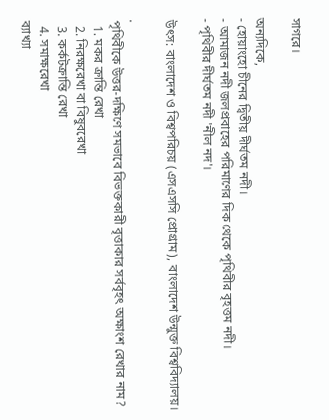সাগরে।

অন্যদিকে,
- হোয়াংহো চীনের দ্বিতীয় দীর্ঘতম নদী।
- আমাজন নদী জলপ্রবাহের পরিমাণের দিক থেকে পৃথিবীর বৃহত্তম নদী।
- পৃথিবীর দীর্ঘতম নদী 'নীল নদ'।

উৎস: বাংলাদেশ ও বিশ্বপরিচয় (এসএসসি প্রোগ্রাম), বাংলাদেশ উন্মুক্ত বিশ্ববিদ্যালয়।

.
পৃথিবীকে উত্তর-দক্ষিণে সমভাবে বিভক্তকারী বৃত্তাকার সর্ববৃহৎ অক্ষাংশ রেখার নাম?
  1. মকর ক্রান্তি রেখা
  2. নিরক্ষরেখা বা বিষুবরেখা
  3. কর্কটক্রান্তি রেখা
  4. সমাক্ষরেখা
ব্যাখ্যা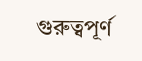গুরুত্বপূর্ণ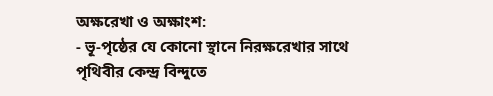অক্ষরেখা ও অক্ষাংশ:
- ভূ-পৃষ্ঠের যে কোনো স্থানে নিরক্ষরেখার সাথে পৃথিবীর কেন্দ্র বিন্দুতে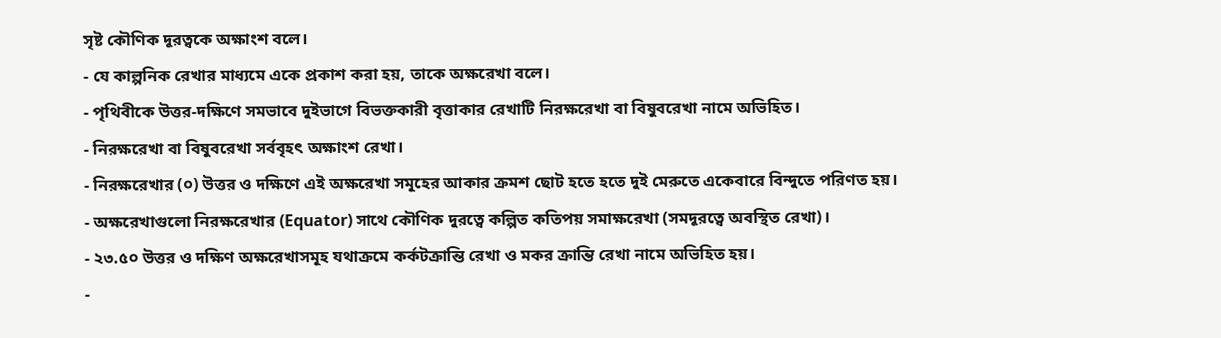সৃষ্ট কৌণিক দূরত্বকে অক্ষাংশ বলে।
- যে কাল্পনিক রেখার মাধ্যমে একে প্রকাশ করা হয়, তাকে অক্ষরেখা বলে।
- পৃথিবীকে উত্তর-দক্ষিণে সমভাবে দুইভাগে বিভক্তকারী বৃত্তাকার রেখাটি নিরক্ষরেখা বা বিষুবরেখা নামে অভিহিত।
- নিরক্ষরেখা বা বিষুবরেখা সর্ববৃহৎ অক্ষাংশ রেখা।
- নিরক্ষরেখার (০) উত্তর ও দক্ষিণে এই অক্ষরেখা সমূহের আকার ক্রমশ ছোট হতে হতে দুই মেরুতে একেবারে বিন্দুতে পরিণত হয়।
- অক্ষরেখাগুলো নিরক্ষরেখার (Equator) সাথে কৌণিক দুরত্বে কল্পিত কতিপয় সমাক্ষরেখা (সমদূরত্বে অবস্থিত রেখা)।
- ২৩.৫০ উত্তর ও দক্ষিণ অক্ষরেখাসমূহ যথাক্রমে কর্কটক্রান্তি রেখা ও মকর ক্রান্তি রেখা নামে অভিহিত হয়।
-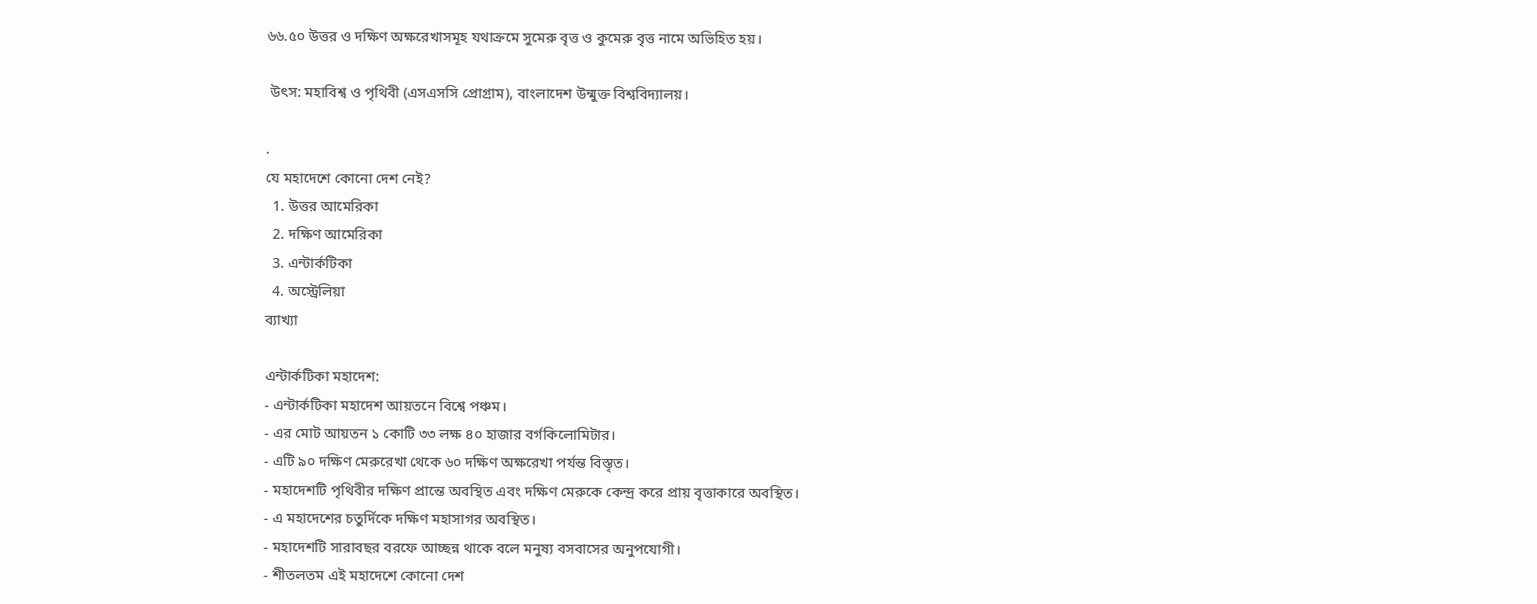৬৬.৫০ উত্তর ও দক্ষিণ অক্ষরেখাসমূহ যথাক্রমে সুমেরু বৃত্ত ও কুমেরু বৃত্ত নামে অভিহিত হয়।

 উৎস: মহাবিশ্ব ও পৃথিবী (এসএসসি প্রোগ্রাম), বাংলাদেশ উন্মুক্ত বিশ্ববিদ্যালয়।

.
যে মহাদেশে কোনো দেশ নেই?
  1. উত্তর আমেরিকা
  2. দক্ষিণ আমেরিকা
  3. এন্টার্কটিকা
  4. অস্ট্রেলিয়া
ব্যাখ্যা

এন্টার্কটিকা মহাদেশ:
- এন্টার্কটিকা মহাদেশ আয়তনে বিশ্বে পঞ্চম।
- এর মোট আয়তন ১ কোটি ৩৩ লক্ষ ৪০ হাজার বর্গকিলোমিটার।
- এটি ৯০ দক্ষিণ মেরুরেখা থেকে ৬০ দক্ষিণ অক্ষরেখা পর্যন্ত বিস্তৃত।
- মহাদেশটি পৃথিবীর দক্ষিণ প্রান্তে অবস্থিত এবং দক্ষিণ মেরুকে কেন্দ্র করে প্রায় বৃত্তাকারে অবস্থিত।
- এ মহাদেশের চতুর্দিকে দক্ষিণ মহাসাগর অবস্থিত।
- মহাদেশটি সারাবছর বরফে আচ্ছন্ন থাকে বলে মনুষ্য বসবাসের অনুপযোগী।
- শীতলতম এই মহাদেশে কোনো দেশ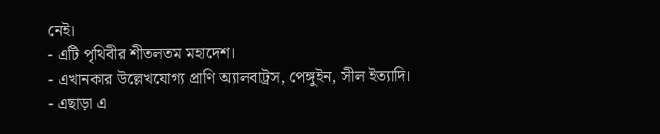নেই।
- এটি পৃথিবীর শীতলতম মহাদেশ।
- এখানকার উল্লেখযোগ্য প্রাণি অ্যালবাট্রস, পেঙ্গুইন, সীল ইত্যাদি।
- এছাড়া এ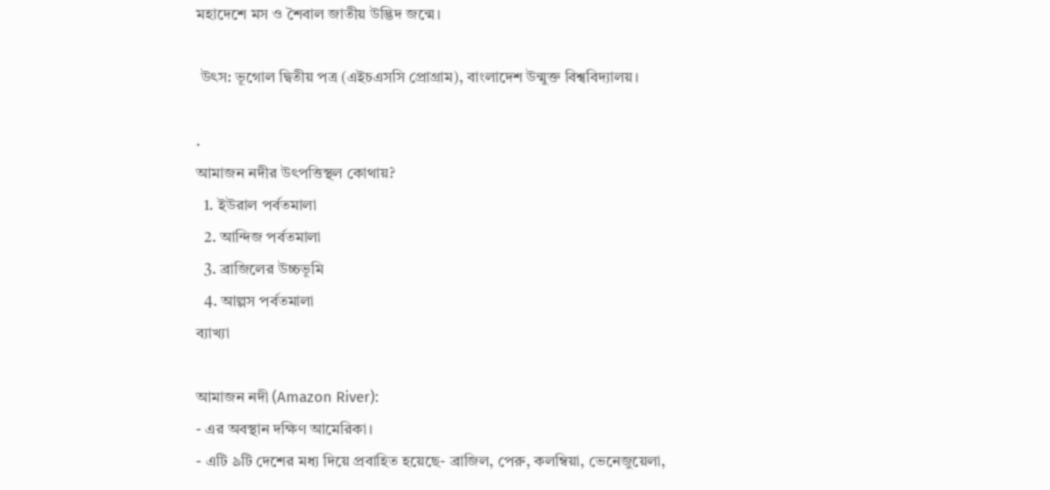মহাদেশে মস ও শৈবাল জাতীয় উদ্ভিদ জন্মে।

 উৎস: ভূগোল দ্বিতীয় পত্র (এইচএসসি প্রোগ্রাম), বাংলাদেশ উন্মুক্ত বিশ্ববিদ্যালয়।

.
আমাজন নদীর উৎপত্তিস্থল কোথায়?
  1. ইউরাল পর্বতমালা
  2. আন্দিজ পর্বতমালা
  3. ব্রাজিলের উচ্চভূমি
  4. আল্পস পর্বতমালা
ব্যাখ্যা

আমাজন নদী (Amazon River):
- এর অবস্থান দক্ষিণ আমেরিকা।
- এটি ৯টি দেশের মধ্য দিয়ে প্রবাহিত হয়েছে- ব্রাজিল, পেরু, কলম্বিয়া, ভেনেজুয়েলা,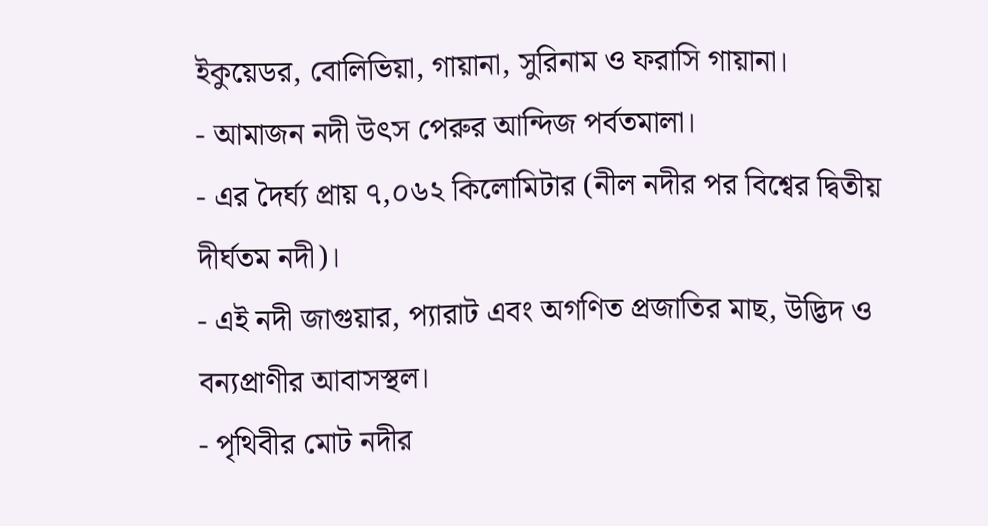ইকুয়েডর, বোলিভিয়া, গায়ানা, সুরিনাম ও ফরাসি গায়ানা।
- আমাজন নদী উৎস পেরুর আন্দিজ পর্বতমালা।
- এর দৈর্ঘ্য প্রায় ৭,০৬২ কিলোমিটার (নীল নদীর পর বিশ্বের দ্বিতীয় দীর্ঘতম নদী)।
- এই নদী জাগুয়ার, প্যারাট এবং অগণিত প্রজাতির মাছ, উদ্ভিদ ও বন্যপ্রাণীর আবাসস্থল।
- পৃথিবীর মোট নদীর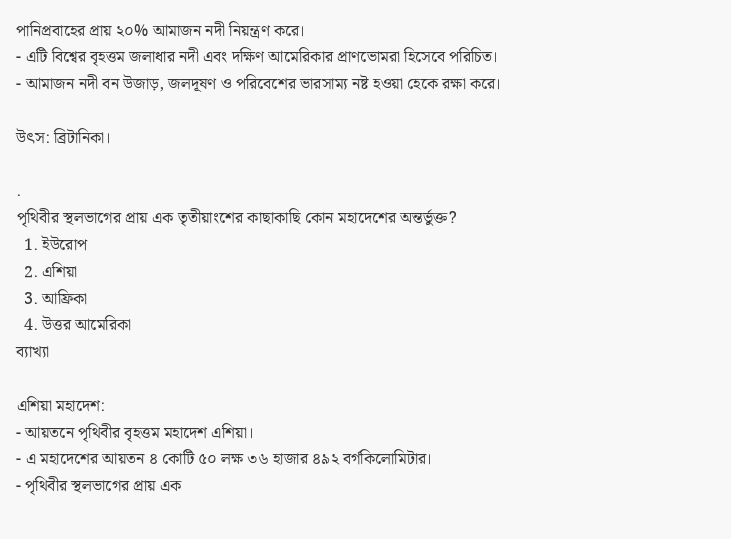পানিপ্রবাহের প্রায় ২০% আমাজন নদী নিয়ন্ত্রণ করে।
- এটি বিশ্বের বৃহত্তম জলাধার নদী এবং দক্ষিণ আমেরিকার প্রাণভোমরা হিসেবে পরিচিত।
- আমাজন নদী বন উজাড়, জলদূষণ ও পরিবেশের ভারসাম্য নষ্ট হওয়া হেকে রক্ষা করে।

উৎস: ব্রিটানিকা।

.
পৃথিবীর স্থলভাগের প্রায় এক তৃতীয়াংশের কাছাকাছি কোন মহাদেশের অন্তর্ভুক্ত?
  1. ইউরোপ
  2. এশিয়া
  3. আফ্রিকা
  4. উত্তর আমেরিকা
ব্যাখ্যা

এশিয়া মহাদেশ:
- আয়তনে পৃথিবীর বৃহত্তম মহাদেশ এশিয়া।
- এ মহাদেশের আয়তন ৪ কোটি ৫০ লক্ষ ৩৬ হাজার ৪৯২ বর্গকিলোমিটার।
- পৃথিবীর স্থলভাগের প্রায় এক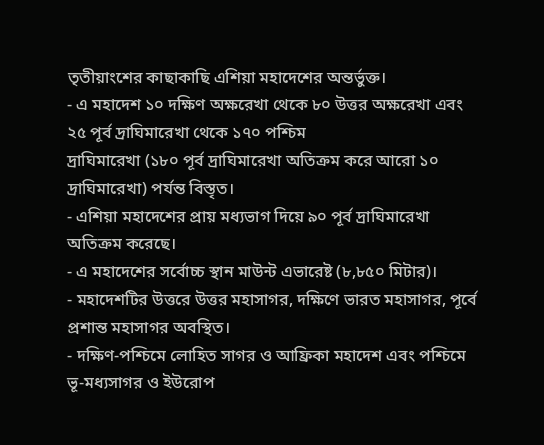তৃতীয়াংশের কাছাকাছি এশিয়া মহাদেশের অন্তর্ভুক্ত।
- এ মহাদেশ ১০ দক্ষিণ অক্ষরেখা থেকে ৮০ উত্তর অক্ষরেখা এবং ২৫ পূর্ব দ্রাঘিমারেখা থেকে ১৭০ পশ্চিম
দ্রাঘিমারেখা (১৮০ পূর্ব দ্রাঘিমারেখা অতিক্রম করে আরো ১০ দ্রাঘিমারেখা) পর্যন্ত বিস্তৃত।
- এশিয়া মহাদেশের প্রায় মধ্যভাগ দিয়ে ৯০ পূর্ব দ্রাঘিমারেখা অতিক্রম করেছে।
- এ মহাদেশের সর্বোচ্চ স্থান মাউন্ট এভারেষ্ট (৮,৮৫০ মিটার)।
- মহাদেশটির উত্তরে উত্তর মহাসাগর, দক্ষিণে ভারত মহাসাগর, পূর্বে  প্রশান্ত মহাসাগর অবস্থিত।
- দক্ষিণ-পশ্চিমে লোহিত সাগর ও আফ্রিকা মহাদেশ এবং পশ্চিমে ভূ-মধ্যসাগর ও ইউরোপ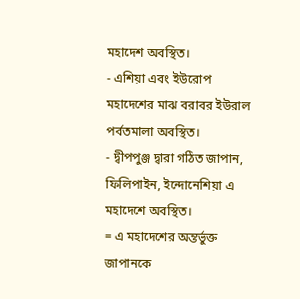মহাদেশ অবস্থিত।
- এশিয়া এবং ইউরোপ মহাদেশের মাঝ বরাবর ইউরাল পর্বতমালা অবস্থিত।
- দ্বীপপুঞ্জ দ্বারা গঠিত জাপান, ফিলিপাইন, ইন্দোনেশিয়া এ মহাদেশে অবস্থিত।
= এ মহাদেশের অন্তর্ভুক্ত জাপানকে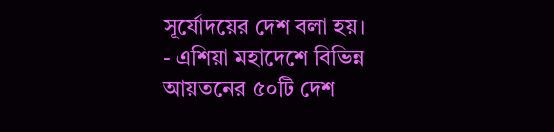সূর্যোদয়ের দেশ বলা হয়।
- এশিয়া মহাদেশে বিভিন্ন আয়তনের ৫০টি দেশ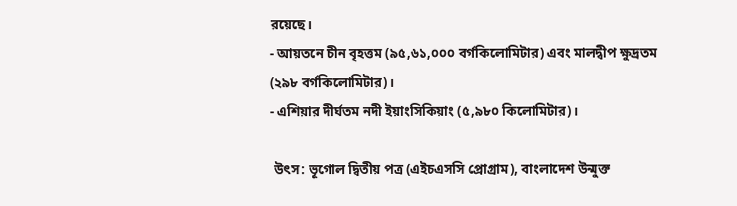রয়েছে।
- আয়তনে চীন বৃহত্তম (৯৫,৬১,০০০ বর্গকিলোমিটার) এবং মালদ্বীপ ক্ষুদ্রতম (২৯৮ বর্গকিলোমিটার)।
- এশিয়ার দীর্ঘতম নদী ইয়াংসিকিয়াং (৫,৯৮০ কিলোমিটার)।

 উৎস: ভূগোল দ্বিতীয় পত্র (এইচএসসি প্রোগ্রাম), বাংলাদেশ উন্মুক্ত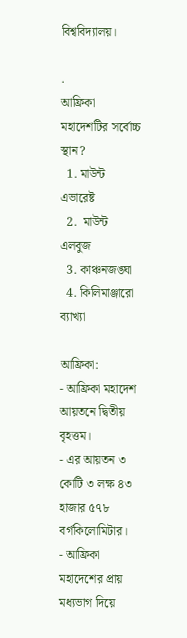বিশ্ববিদ্যালয়।

.
আফ্রিকা মহাদেশটির সর্বোচ্চ স্থান?
  1. মাউন্ট এভারেষ্ট
  2.  মাউন্ট এলবুজ
  3. কাঞ্চনজঙ্ঘা
  4. কিলিমাঞ্জারো
ব্যাখ্যা

আফ্রিকা:
- আফ্রিকা মহাদেশ আয়তনে দ্বিতীয় বৃহত্তম।
- এর আয়তন ৩ কোটি ৩ লক্ষ ৪৩ হাজার ৫৭৮ বর্গকিলোমিটার।
- আফ্রিকা মহাদেশের প্রায় মধ্যভাগ দিয়ে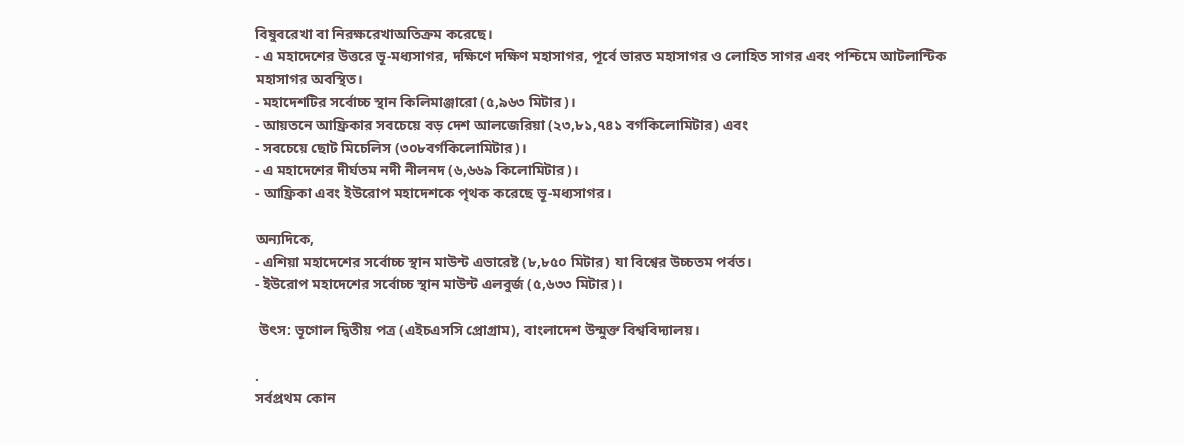বিষুবরেখা বা নিরক্ষরেখাঅতিক্রম করেছে।
- এ মহাদেশের উত্তরে ভূ-মধ্যসাগর, দক্ষিণে দক্ষিণ মহাসাগর, পূর্বে ভারত মহাসাগর ও লোহিত সাগর এবং পশ্চিমে আটলান্টিক মহাসাগর অবস্থিত।
- মহাদেশটির সর্বোচ্চ স্থান কিলিমাঞ্জারো (৫,৯৬৩ মিটার)।
- আয়তনে আফ্রিকার সবচেয়ে বড় দেশ আলজেরিয়া (২৩,৮১,৭৪১ বর্গকিলোমিটার) এবং
- সবচেয়ে ছোট মিচেলিস (৩০৮বর্গকিলোমিটার)।
- এ মহাদেশের দীর্ঘতম নদী নীলনদ (৬,৬৬৯ কিলোমিটার)।
- আফ্রিকা এবং ইউরোপ মহাদেশকে পৃথক করেছে ভূ-মধ্যসাগর।

অন্যদিকে,
- এশিয়া মহাদেশের সর্বোচ্চ স্থান মাউন্ট এভারেষ্ট (৮,৮৫০ মিটার) যা বিশ্বের উচ্চতম পর্বত।
- ইউরোপ মহাদেশের সর্বোচ্চ স্থান মাউন্ট এলবুর্জ (৫,৬৩৩ মিটার)।

 উৎস: ভূগোল দ্বিতীয় পত্র (এইচএসসি প্রোগ্রাম), বাংলাদেশ উন্মুক্ত বিশ্ববিদ্যালয়।

.
সর্বপ্রথম কোন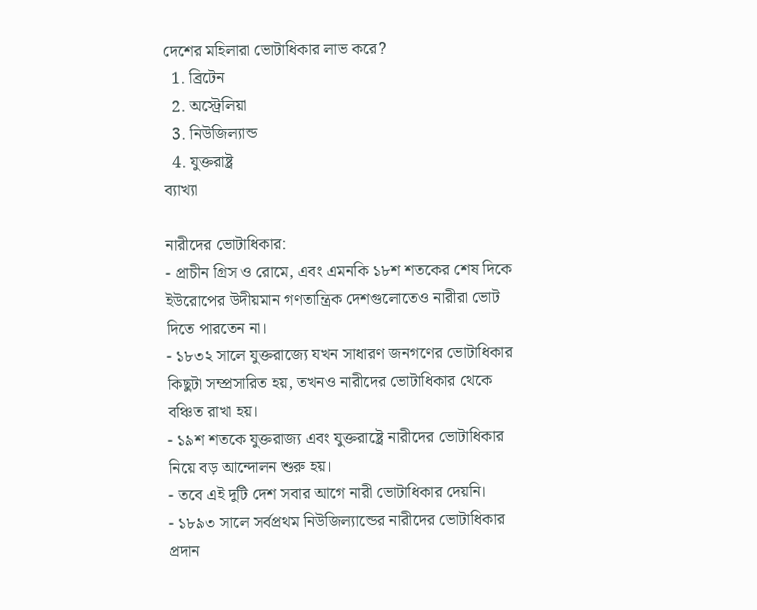দেশের মহিলারা ভোটাধিকার লাভ করে?
  1. ব্রিটেন
  2. অস্ট্রেলিয়া
  3. নিউজিল্যান্ড
  4. যুক্তরাষ্ট্র
ব্যাখ্যা

নারীদের ভোটাধিকার:
- প্রাচীন গ্রিস ও রোমে, এবং এমনকি ১৮শ শতকের শেষ দিকে ইউরোপের উদীয়মান গণতান্ত্রিক দেশগুলোতেও নারীরা ভোট দিতে পারতেন না।
- ১৮৩২ সালে যুক্তরাজ্যে যখন সাধারণ জনগণের ভোটাধিকার কিছুটা সম্প্রসারিত হয়, তখনও নারীদের ভোটাধিকার থেকে বঞ্চিত রাখা হয়।
- ১৯শ শতকে যুক্তরাজ্য এবং যুক্তরাষ্ট্রে নারীদের ভোটাধিকার নিয়ে বড় আন্দোলন শুরু হয়।
- তবে এই দুটি দেশ সবার আগে নারী ভোটাধিকার দেয়নি।
- ১৮৯৩ সালে সর্বপ্রথম নিউজিল্যান্ডের নারীদের ভোটাধিকার প্রদান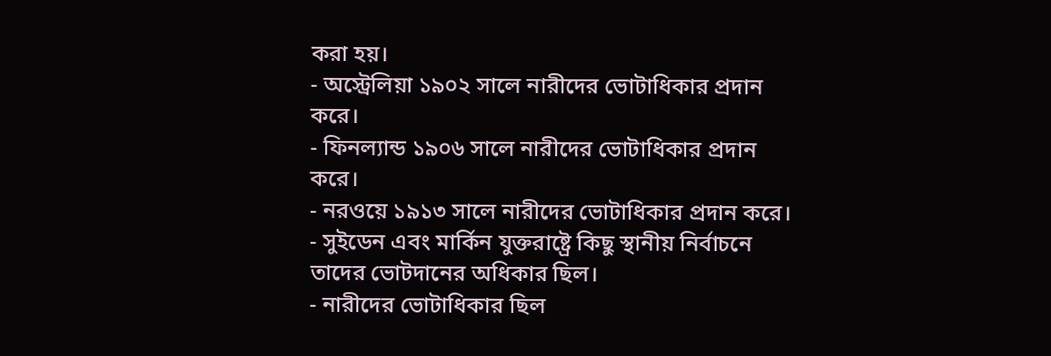করা হয়।
- অস্ট্রেলিয়া ১৯০২ সালে নারীদের ভোটাধিকার প্রদান করে।
- ফিনল্যান্ড ১৯০৬ সালে নারীদের ভোটাধিকার প্রদান করে।
- নরওয়ে ১৯১৩ সালে নারীদের ভোটাধিকার প্রদান করে।
- সুইডেন এবং মার্কিন যুক্তরাষ্ট্রে কিছু স্থানীয় নির্বাচনে তাদের ভোটদানের অধিকার ছিল।
- নারীদের ভোটাধিকার ছিল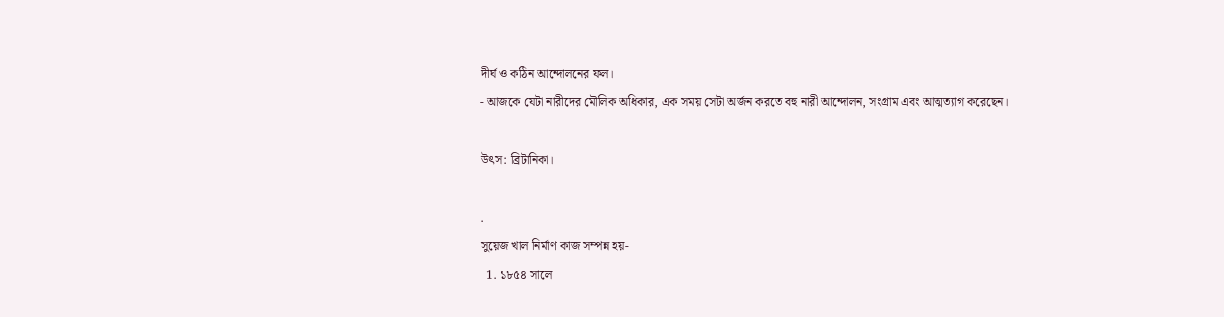দীর্ঘ ও কঠিন আন্দোলনের ফল।
- আজকে যেটা নারীদের মৌলিক অধিকার, এক সময় সেটা অর্জন করতে বহু নারী আন্দোলন, সংগ্রাম এবং আত্মত্যাগ করেছেন।

উৎস: ব্রিটানিকা।

.
সুয়েজ খাল নির্মাণ কাজ সম্পন্ন হয়-
  1. ১৮৫৪ সালে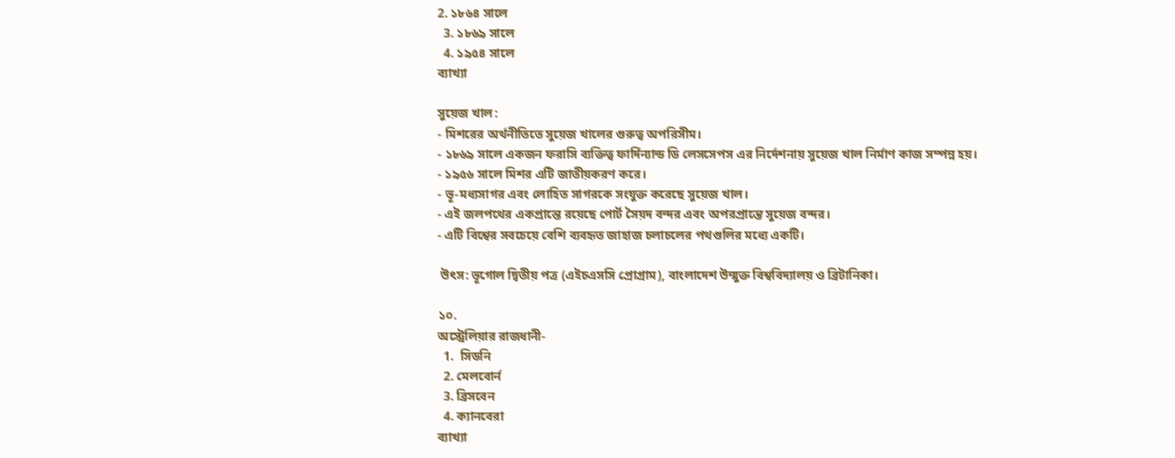2. ১৮৬৪ সালে
  3. ১৮৬৯ সালে
  4. ১৯৫৪ সালে
ব্যাখ্যা

সুয়েজ খাল:
- মিশরের অর্থনীতিতে সুয়েজ খালের গুরুত্ব অপরিসীম।
- ১৮৬৯ সালে একজন ফরাসি ব্যক্তিত্ব ফার্দিন্যান্ড ডি লেসসেপস এর নির্দেশনায় সুয়েজ খাল নির্মাণ কাজ সম্পন্ন হয়।
- ১৯৫৬ সালে মিশর এটি জাতীয়করণ করে।
- ভূ-মধ্যসাগর এবং লোহিত সাগরকে সংযুক্ত করেছে সুয়েজ খাল।
- এই জলপথের একপ্রান্তে রয়েছে পোর্ট সৈয়দ বন্দর এবং অপরপ্রান্তে সুয়েজ বন্দর।
- এটি বিশ্বের সবচেয়ে বেশি ব্যবহৃত জাহাজ চলাচলের পথগুলির মধ্যে একটি।

 উৎস: ভূগোল দ্বিতীয় পত্র (এইচএসসি প্রোগ্রাম), বাংলাদেশ উন্মুক্ত বিশ্ববিদ্যালয় ও ব্রিটানিকা।

১০.
অস্ট্রেলিয়ার রাজধানী-
  1.  সিডনি
  2. মেলবোর্ন
  3. ব্রিসবেন
  4. ক্যানবেরা
ব্যাখ্যা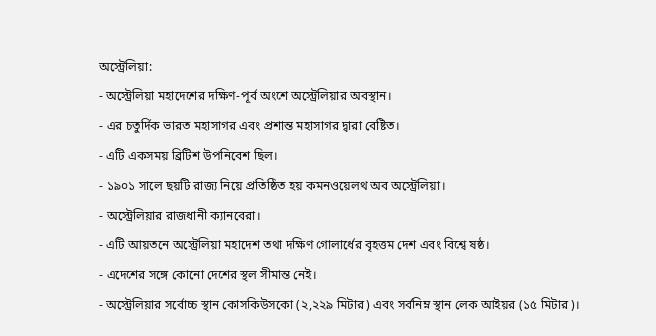অস্ট্রেলিয়া:
- অস্ট্রেলিয়া মহাদেশের দক্ষিণ-পূর্ব অংশে অস্ট্রেলিয়ার অবস্থান।
- এর চতুর্দিক ভারত মহাসাগর এবং প্রশান্ত মহাসাগর দ্বারা বেষ্টিত।
- এটি একসময় ব্রিটিশ উপনিবেশ ছিল।
- ১৯০১ সালে ছয়টি রাজ্য নিয়ে প্রতিষ্ঠিত হয় কমনওয়েলথ অব অস্ট্রেলিয়া।
- অস্ট্রেলিয়ার রাজধানী ক্যানবেরা।
- এটি আয়তনে অস্ট্রেলিয়া মহাদেশ তথা দক্ষিণ গোলার্ধের বৃহত্তম দেশ এবং বিশ্বে ষষ্ঠ।
- এদেশের সঙ্গে কোনো দেশের স্থল সীমান্ত নেই।
- অস্ট্রেলিয়ার সর্বোচ্চ স্থান কোসকিউসকো (২,২২৯ মিটার) এবং সর্বনিম্ন স্থান লেক আইয়র (১৫ মিটার)।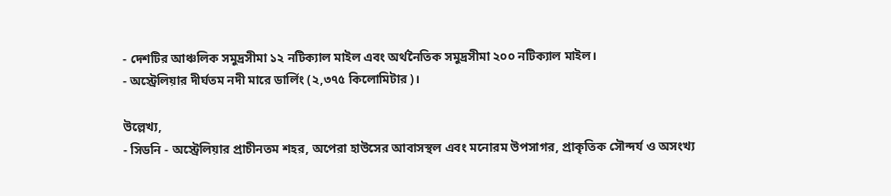- দেশটির আঞ্চলিক সমুদ্রসীমা ১২ নটিক্যাল মাইল এবং অর্থনৈতিক সমুদ্রসীমা ২০০ নটিক্যাল মাইল।
- অস্ট্রেলিয়ার দীর্ঘতম নদী মারে ডার্লিং (২,৩৭৫ কিলোমিটার)।

উল্লেখ্য,
- সিডনি - অস্ট্রেলিয়ার প্রাচীনতম শহর, অপেরা হাউসের আবাসস্থল এবং মনোরম উপসাগর, প্রাকৃতিক সৌন্দর্য ও অসংখ্য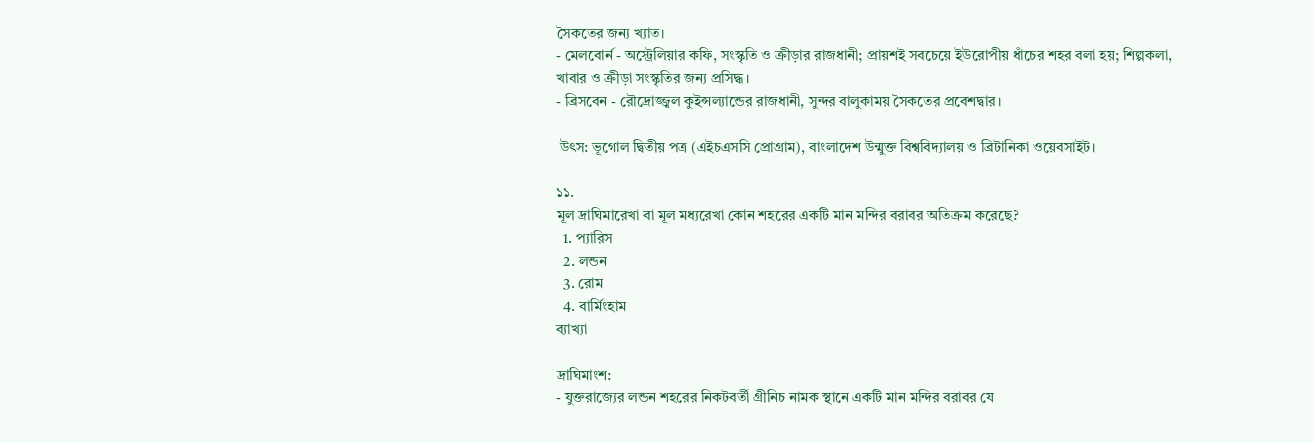সৈকতের জন্য খ্যাত।
- মেলবোর্ন - অস্ট্রেলিয়ার কফি, সংস্কৃতি ও ক্রীড়ার রাজধানী; প্রায়শই সবচেয়ে ইউরোপীয় ধাঁচের শহর বলা হয়; শিল্পকলা, খাবার ও ক্রীড়া সংস্কৃতির জন্য প্রসিদ্ধ।
- ব্রিসবেন - রৌদ্রোজ্জ্বল কুইন্সল্যান্ডের রাজধানী, সুন্দর বালুকাময় সৈকতের প্রবেশদ্বার।

 উৎস: ভূগোল দ্বিতীয় পত্র (এইচএসসি প্রোগ্রাম), বাংলাদেশ উন্মুক্ত বিশ্ববিদ্যালয় ও ব্রিটানিকা ওয়েবসাইট।

১১.
মূল দ্রাঘিমারেখা বা মূল মধ্যরেখা কোন শহরের একটি মান মন্দির বরাবর অতিক্রম করেছে?
  1. প্যারিস
  2. লন্ডন
  3. রোম
  4. বার্মিংহাম
ব্যাখ্যা

দ্রাঘিমাংশ:
- যুক্তরাজ্যের লন্ডন শহরের নিকটবর্তী গ্রীনিচ নামক স্থানে একটি মান মন্দির বরাবর যে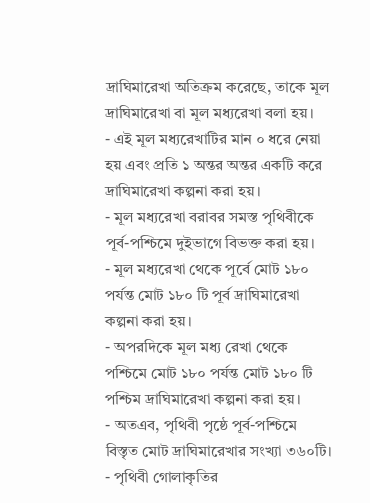দ্রাঘিমারেখা অতিক্রম করেছে, তাকে মূল দ্রাঘিমারেখা বা মূল মধ্যরেখা বলা হয়।
- এই মূল মধ্যরেখাটির মান ০ ধরে নেয়া হয় এবং প্রতি ১ অন্তর অন্তর একটি করে দ্রাঘিমারেখা কল্পনা করা হয়।
- মূল মধ্যরেখা বরাবর সমস্ত পৃথিবীকে পূর্ব-পশ্চিমে দুইভাগে বিভক্ত করা হয়।
- মূল মধ্যরেখা থেকে পূর্বে মোট ১৮০ পর্যন্ত মোট ১৮০ টি পূর্ব দ্রাঘিমারেখা কল্পনা করা হয়।
- অপরদিকে মূল মধ্য রেখা থেকে পশ্চিমে মোট ১৮০ পর্যন্ত মোট ১৮০ টি পশ্চিম দ্রাঘিমারেখা কল্পনা করা হয়।
- অতএব, পৃথিবী পৃষ্ঠে পূর্ব-পশ্চিমে বিস্তৃত মোট দ্রাঘিমারেখার সংখ্যা ৩৬০টি।
- পৃথিবী গোলাকৃতির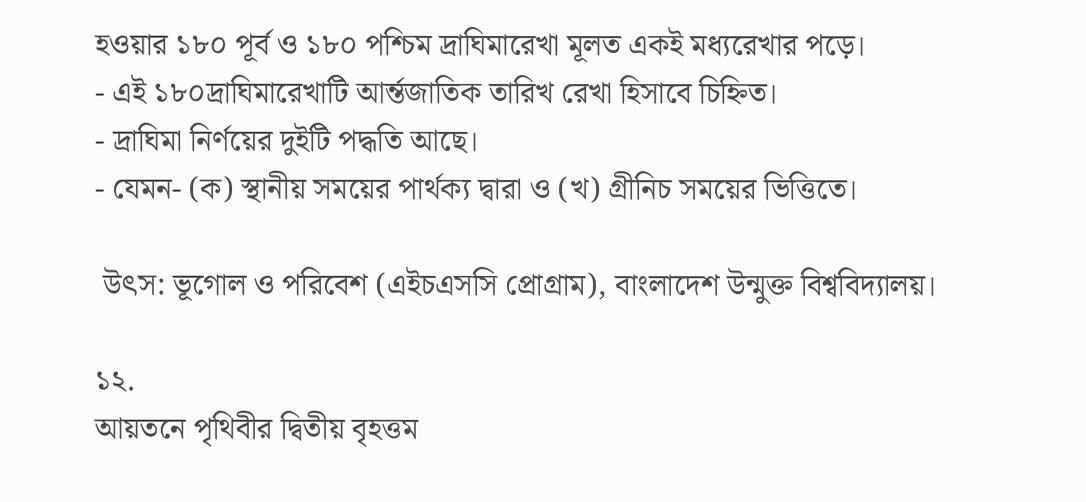হওয়ার ১৮০ পূর্ব ও ১৮০ পশ্চিম দ্রাঘিমারেখা মূলত একই মধ্যরেখার পড়ে।
- এই ১৮০দ্রাঘিমারেখাটি আর্ন্তজাতিক তারিখ রেখা হিসাবে চিহ্নিত।
- দ্রাঘিমা নির্ণয়ের দুইটি পদ্ধতি আছে।
- যেমন- (ক) স্থানীয় সময়ের পার্থক্য দ্বারা ও (খ) গ্রীনিচ সময়ের ভিত্তিতে।

 উৎস: ভূগোল ও পরিবেশ (এইচএসসি প্রোগ্রাম), বাংলাদেশ উন্মুক্ত বিশ্ববিদ্যালয়।

১২.
আয়তনে পৃথিবীর দ্বিতীয় বৃহত্তম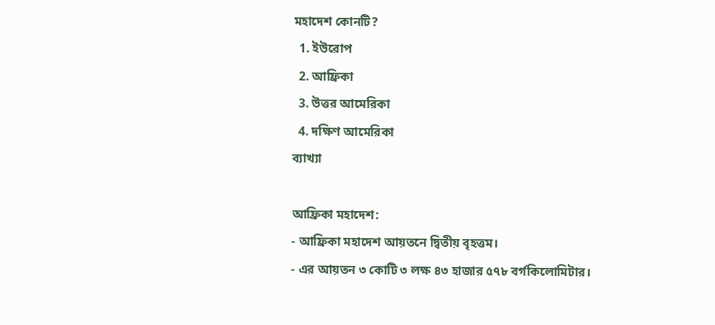মহাদেশ কোনটি?
  1. ইউরোপ
  2. আফ্রিকা
  3. উত্তর আমেরিকা
  4. দক্ষিণ আমেরিকা
ব্যাখ্যা

আফ্রিকা মহাদেশ:
- আফ্রিকা মহাদেশ আয়তনে দ্বিতীয় বৃহত্তম।
- এর আয়তন ৩ কোটি ৩ লক্ষ ৪৩ হাজার ৫৭৮ বর্গকিলোমিটার।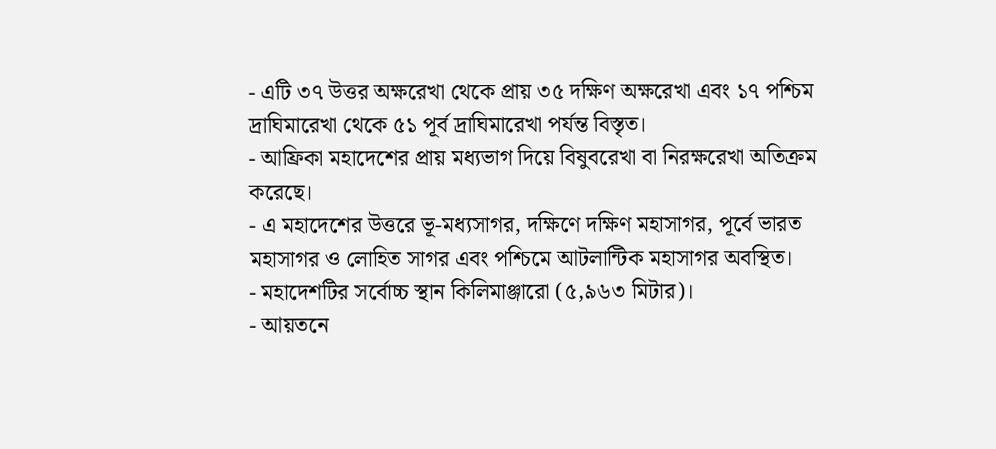- এটি ৩৭ উত্তর অক্ষরেখা থেকে প্রায় ৩৫ দক্ষিণ অক্ষরেখা এবং ১৭ পশ্চিম দ্রাঘিমারেখা থেকে ৫১ পূর্ব দ্রাঘিমারেখা পর্যন্ত বিস্তৃত।
- আফ্রিকা মহাদেশের প্রায় মধ্যভাগ দিয়ে বিষুবরেখা বা নিরক্ষরেখা অতিক্রম করেছে।
- এ মহাদেশের উত্তরে ভূ-মধ্যসাগর, দক্ষিণে দক্ষিণ মহাসাগর, পূর্বে ভারত মহাসাগর ও লোহিত সাগর এবং পশ্চিমে আটলান্টিক মহাসাগর অবস্থিত।
- মহাদেশটির সর্বোচ্চ স্থান কিলিমাঞ্জারো (৫,৯৬৩ মিটার)।
- আয়তনে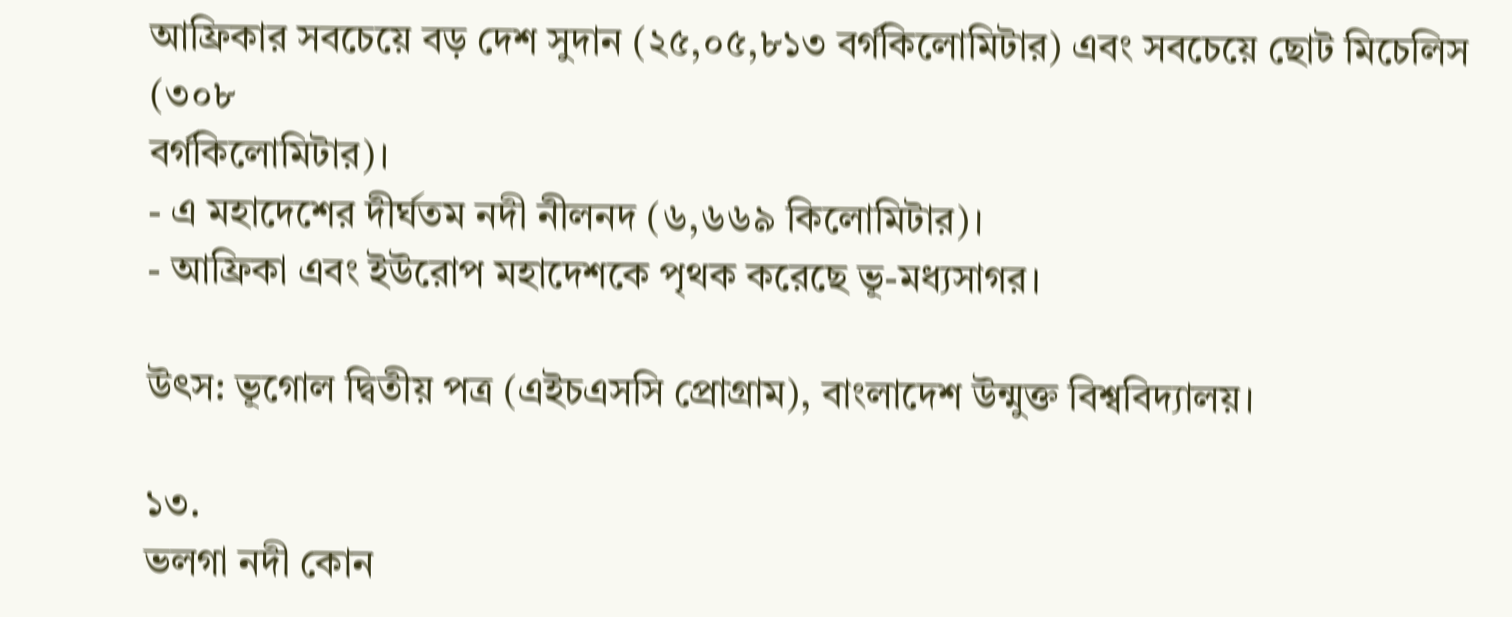আফ্রিকার সবচেয়ে বড় দেশ সুদান (২৫,০৫,৮১৩ বর্গকিলোমিটার) এবং সবচেয়ে ছোট মিচেলিস (৩০৮
বর্গকিলোমিটার)।
- এ মহাদেশের দীর্ঘতম নদী নীলনদ (৬,৬৬৯ কিলোমিটার)।
- আফ্রিকা এবং ইউরোপ মহাদেশকে পৃথক করেছে ভূ-মধ্যসাগর।

উৎস: ভূগোল দ্বিতীয় পত্র (এইচএসসি প্রোগ্রাম), বাংলাদেশ উন্মুক্ত বিশ্ববিদ্যালয়।

১৩.
ভলগা নদী কোন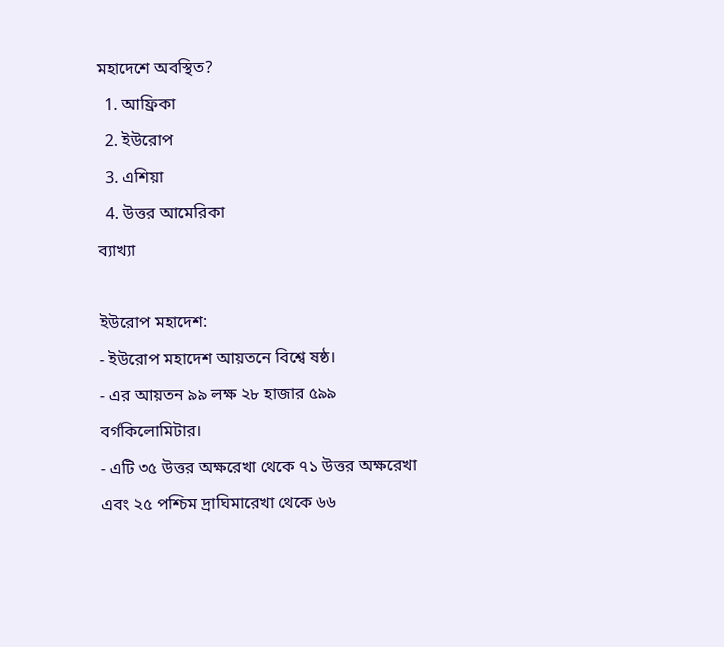মহাদেশে অবস্থিত?
  1. আফ্রিকা
  2. ইউরোপ
  3. এশিয়া
  4. উত্তর আমেরিকা
ব্যাখ্যা

ইউরোপ মহাদেশ:
- ইউরোপ মহাদেশ আয়তনে বিশ্বে ষষ্ঠ।
- এর আয়তন ৯৯ লক্ষ ২৮ হাজার ৫৯৯ বর্গকিলোমিটার।
- এটি ৩৫ উত্তর অক্ষরেখা থেকে ৭১ উত্তর অক্ষরেখা এবং ২৫ পশ্চিম দ্রাঘিমারেখা থেকে ৬৬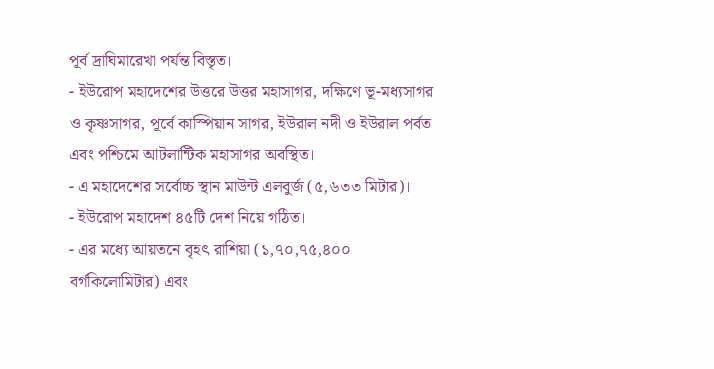পূর্ব দ্রাঘিমারেখা পর্যন্ত বিস্তৃত।
- ইউরোপ মহাদেশের উত্তরে উত্তর মহাসাগর, দক্ষিণে ভূ-মধ্যসাগর ও কৃষ্ণসাগর, পূর্বে কাস্পিয়ান সাগর, ইউরাল নদী ও ইউরাল পর্বত এবং পশ্চিমে আটলান্টিক মহাসাগর অবস্থিত।
- এ মহাদেশের সর্বোচ্চ স্থান মাউন্ট এলবুর্জ (৫,৬৩৩ মিটার)।
- ইউরোপ মহাদেশ ৪৫টি দেশ নিয়ে গঠিত।
- এর মধ্যে আয়তনে বৃহৎ রাশিয়া (১,৭০,৭৫,৪০০ বর্গকিলোমিটার) এবং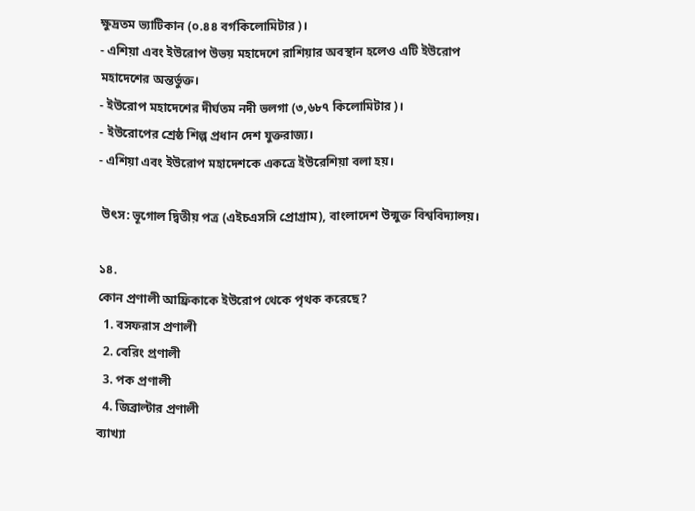ক্ষুদ্রতম ভ্যাটিকান (০.৪৪ বর্গকিলোমিটার)।
- এশিয়া এবং ইউরোপ উভয় মহাদেশে রাশিয়ার অবস্থান হলেও এটি ইউরোপ মহাদেশের অন্তর্ভুক্ত।
- ইউরোপ মহাদেশের দীর্ঘতম নদী ভলগা (৩,৬৮৭ কিলোমিটার)।
- ইউরোপের শ্রেষ্ঠ শিল্প প্রধান দেশ যুক্তরাজ্য।
- এশিয়া এবং ইউরোপ মহাদেশকে একত্রে ইউরেশিয়া বলা হয়।

 উৎস: ভূগোল দ্বিতীয় পত্র (এইচএসসি প্রোগ্রাম), বাংলাদেশ উন্মুক্ত বিশ্ববিদ্যালয়।

১৪.
কোন প্রণালী আফ্রিকাকে ইউরোপ থেকে পৃথক করেছে?
  1. বসফরাস প্রণালী
  2. বেরিং প্রণালী
  3. পক প্রণালী
  4. জিব্রাল্টার প্রণালী
ব্যাখ্যা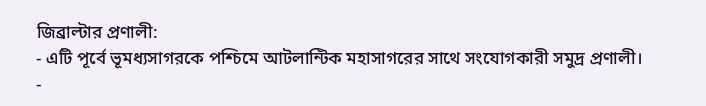জিব্রাল্টার প্রণালী:
- এটি পূর্বে ভূমধ্যসাগরকে পশ্চিমে আটলান্টিক মহাসাগরের সাথে সংযোগকারী সমুদ্র প্রণালী।
-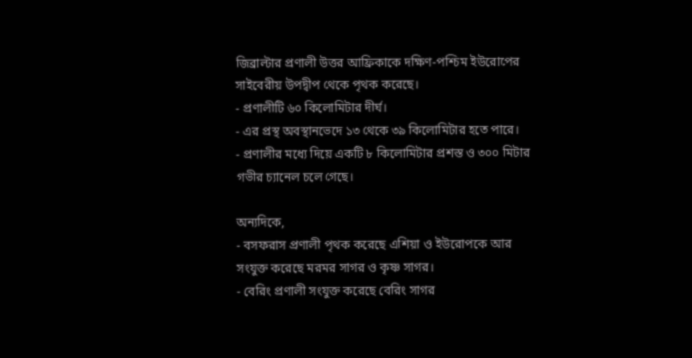জিব্রাল্টার প্রণালী উত্তর আফ্রিকাকে দক্ষিণ-পশ্চিম ইউরোপের সাইবেরীয় উপদ্বীপ থেকে পৃথক করেছে।
- প্রণালীটি ৬০ কিলোমিটার দীর্ঘ।
- এর প্রস্থ অবস্থানভেদে ১৩ থেকে ৩৯ কিলোমিটার হতে পারে।
- প্রণালীর মধ্যে দিয়ে একটি ৮ কিলোমিটার প্রশস্ত ও ৩০০ মিটার গভীর চ্যানেল চলে গেছে।

অন্যদিকে,
- বসফরাস প্রণালী পৃথক করেছে এশিয়া ও ইউরোপকে আর সংযুক্ত করেছে মরমর সাগর ও কৃষ্ণ সাগর।
- বেরিং প্রণালী সংযুক্ত করেছে বেরিং সাগর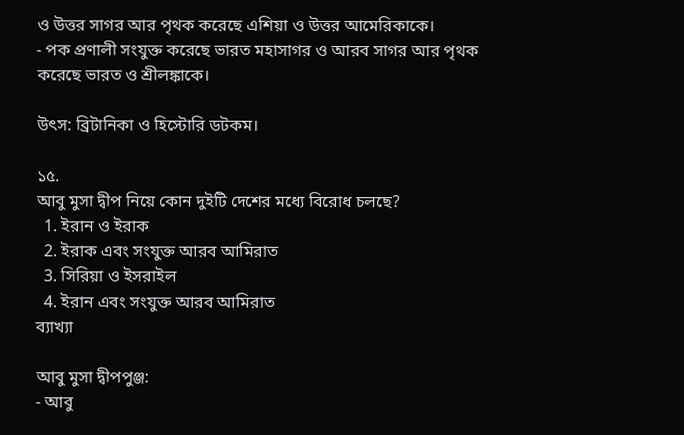ও উত্তর সাগর আর পৃথক করেছে এশিয়া ও উত্তর আমেরিকাকে।
- পক প্রণালী সংযুক্ত করেছে ভারত মহাসাগর ও আরব সাগর আর পৃথক করেছে ভারত ও শ্রীলঙ্কাকে।

উৎস: ব্রিটানিকা ও হিস্টোরি ডটকম।

১৫.
আবু মুসা দ্বীপ নিয়ে কোন দুইটি দেশের মধ্যে বিরোধ চলছে?
  1. ইরান ও ইরাক
  2. ইরাক এবং সংযুক্ত আরব আমিরাত
  3. সিরিয়া ও ইসরাইল
  4. ইরান এবং সংযুক্ত আরব আমিরাত
ব্যাখ্যা

আবু মুসা দ্বীপপুঞ্জ:
- আবু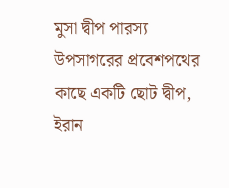মুসা দ্বীপ পারস্য উপসাগরের প্রবেশপথের কাছে একটি ছোট দ্বীপ, ইরান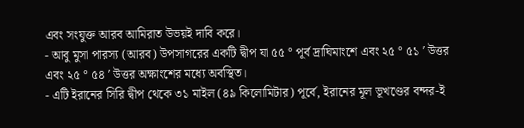এবং সংযুক্ত আরব আমিরাত উভয়ই দাবি করে।
- আবু মুসা পারস্য (আরব) উপসাগরের একটি দ্বীপ যা ৫৫ ° পূর্ব দ্রাঘিমাংশে এবং ২৫ ° ৫১ ′ উত্তর এবং ২৫ ° ৫৪ ′ উত্তর অক্ষাংশের মধ্যে অবস্থিত।
- এটি ইরানের সিরি দ্বীপ থেকে ৩১ মাইল (৪৯ কিলোমিটার) পূর্বে, ইরানের মূল ভূখণ্ডের বন্দর-ই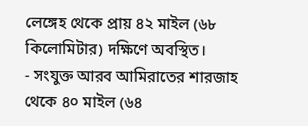লেঙ্গেহ থেকে প্রায় ৪২ মাইল (৬৮ কিলোমিটার) দক্ষিণে অবস্থিত।
- সংযুক্ত আরব আমিরাতের শারজাহ থেকে ৪০ মাইল (৬৪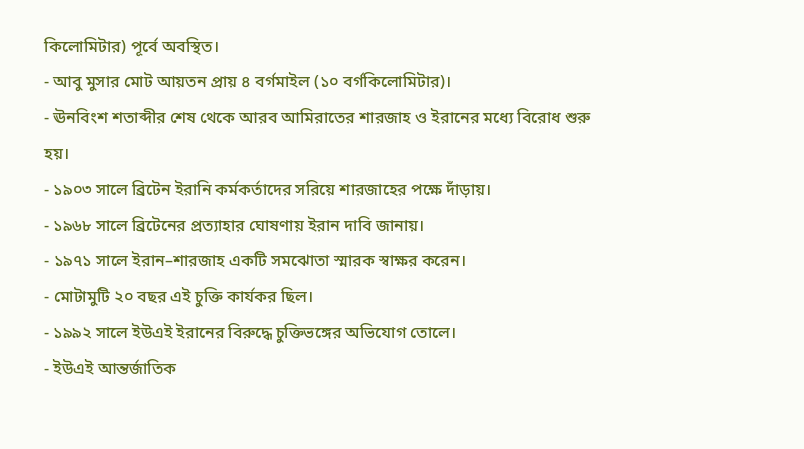কিলোমিটার) পূর্বে অবস্থিত।
- আবু মুসার মোট আয়তন প্রায় ৪ বর্গমাইল (১০ বর্গকিলোমিটার)।
- ঊনবিংশ শতাব্দীর শেষ থেকে আরব আমিরাতের শারজাহ ও ইরানের মধ্যে বিরোধ শুরু হয়।
- ১৯০৩ সালে ব্রিটেন ইরানি কর্মকর্তাদের সরিয়ে শারজাহের পক্ষে দাঁড়ায়।
- ১৯৬৮ সালে ব্রিটেনের প্রত্যাহার ঘোষণায় ইরান দাবি জানায়।
- ১৯৭১ সালে ইরান–শারজাহ একটি সমঝোতা স্মারক স্বাক্ষর করেন।
- মোটামুটি ২০ বছর এই চুক্তি কার্যকর ছিল।
- ১৯৯২ সালে ইউএই ইরানের বিরুদ্ধে চুক্তিভঙ্গের অভিযোগ তোলে।
- ইউএই আন্তর্জাতিক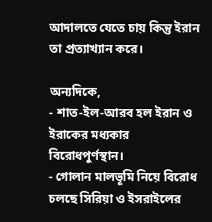আদালতে যেতে চায় কিন্তু ইরান তা প্রত্যাখ্যান করে।

অন্যদিকে,
- শাত-ইল-আরব হল ইরান ও ইরাকের মধ্যকার বিরোধপুর্ণস্থান।
- গোলান মালভূমি নিয়ে বিরোধ চলছে সিরিয়া ও ইসরাইলের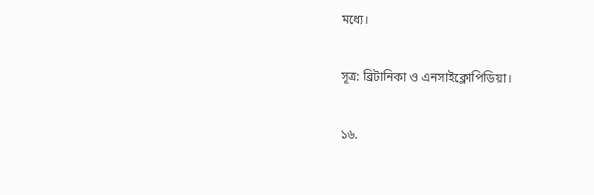মধ্যে।

সূত্র: ব্রিটানিকা ও এনসাইক্লোপিডিয়া।

১৬.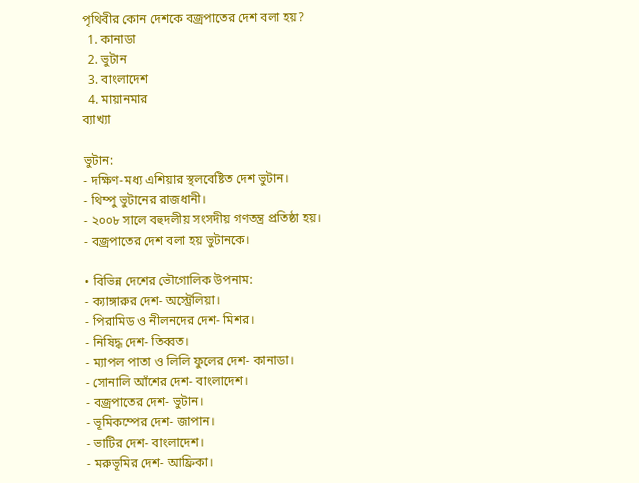পৃথিবীর কোন দেশকে বজ্রপাতের দেশ বলা হয়?
  1. কানাডা
  2. ভুটান
  3. বাংলাদেশ
  4. মায়ানমার
ব্যাখ্যা

ভুটান:
- দক্ষিণ-মধ্য এশিয়ার স্থলবেষ্টিত দেশ ভুটান।
- থিম্পু ভুটানের রাজধানী।
- ২০০৮ সালে বহুদলীয় সংসদীয় গণতন্ত্র প্রতিষ্ঠা হয়।
- বজ্রপাতের দেশ বলা হয় ভুটানকে।

• বিভিন্ন দেশের ভৌগোলিক উপনাম:
- ক্যাঙ্গারুর দেশ- অস্ট্রেলিয়া।
- পিরামিড ও নীলনদের দেশ- মিশর।
- নিষিদ্ধ দেশ- তিব্বত।
- ম্যাপল পাতা ও লিলি ফুলের দেশ- কানাডা।
- সোনালি আঁশের দেশ- বাংলাদেশ।
- বজ্রপাতের দেশ- ভুটান।
- ভূমিকম্পের দেশ- জাপান।
- ভাটির দেশ- বাংলাদেশ।
- মরুভূমির দেশ- আফ্রিকা।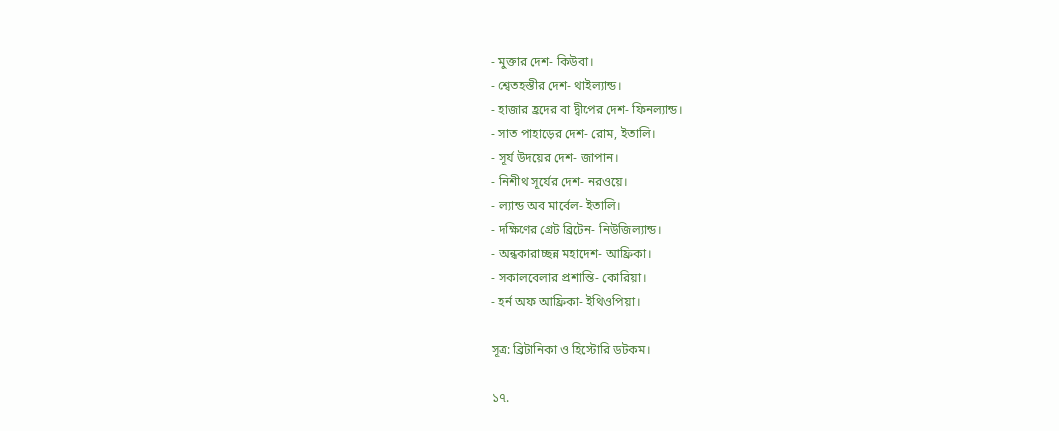- মুক্তার দেশ- কিউবা।
- শ্বেতহস্তীর দেশ- থাইল্যান্ড।
- হাজার হ্রদের বা দ্বীপের দেশ- ফিনল্যান্ড।
- সাত পাহাড়ের দেশ- রোম, ইতালি।
- সূর্য উদয়ের দেশ- জাপান।
- নিশীথ সূর্যের দেশ- নরওয়ে।
- ল্যান্ড অব মার্বেল- ইতালি।
- দক্ষিণের গ্রেট ব্রিটেন- নিউজিল্যান্ড।
- অন্ধকারাচ্ছন্ন মহাদেশ- আফ্রিকা।
- সকালবেলার প্রশান্তি- কোরিয়া।
- হর্ন অফ আফ্রিকা- ইথিওপিয়া।

সূত্র: ব্রিটানিকা ও হিস্টোরি ডটকম।

১৭.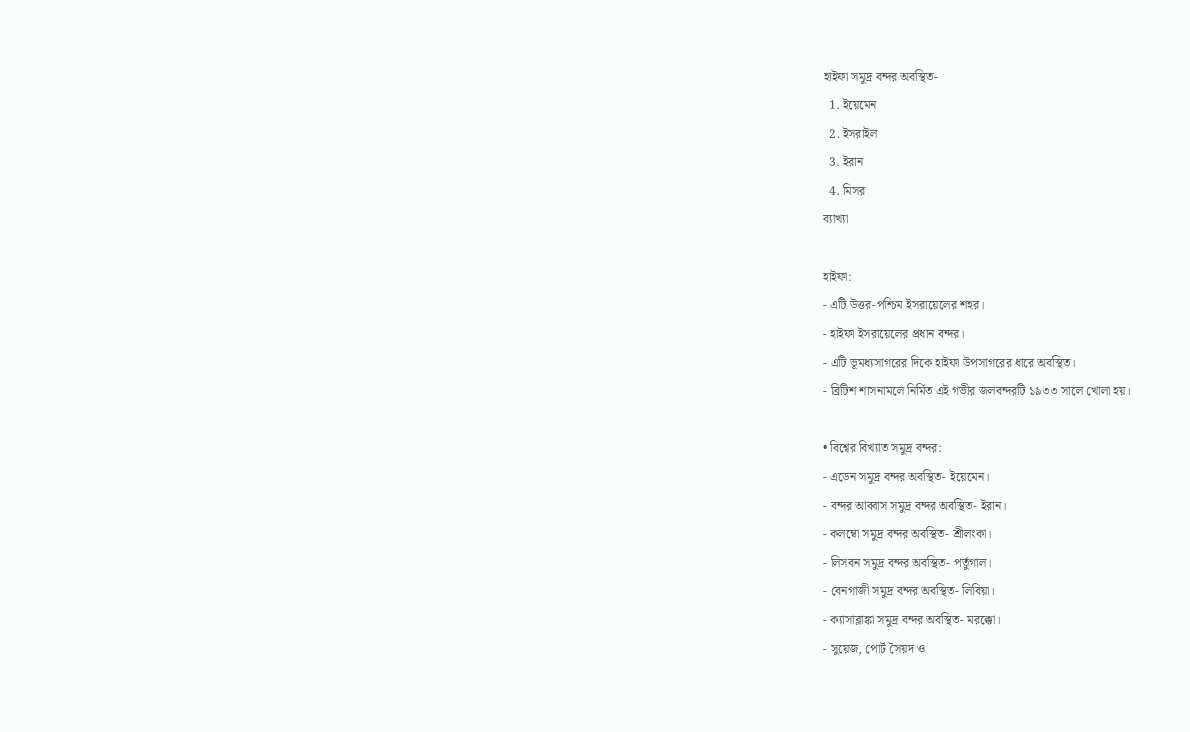হাইফা সমুদ্র বন্দর অবস্থিত-
  1. ইয়েমেন
  2. ইসরাইল
  3. ইরান
  4. মিসর
ব্যাখ্যা

হাইফা:
- এটি উত্তর-পশ্চিম ইসরায়েলের শহর।
- হাইফা ইসরায়েলের প্রধান বন্দর।
- এটি ভূমধ্যসাগরের দিকে হাইফা উপসাগরের ধারে অবস্থিত।
- ব্রিটিশ শাসনামলে নির্মিত এই গভীর জলবন্দরটি ১৯৩৩ সালে খোলা হয়।

• বিশ্বের বিখ্যাত সমুদ্র বন্দর:
- এডেন সমুদ্র বন্দর অবস্থিত- ইয়েমেন।
- বন্দর আব্বাস সমুদ্র বন্দর অবস্থিত- ইরান।
- কলম্বো সমুদ্র বন্দর অবস্থিত- শ্রীলংকা।
- লিসবন সমুদ্র বন্দর অবস্থিত- পর্তুগাল।
- বেনগাজী সমুদ্র বন্দর অবস্থিত- লিবিয়া।
- ক্যাসাব্লাঙ্কা সমুদ্র বন্দর অবস্থিত- মরক্কো।
- সুয়েজ, পোর্ট সৈয়দ ও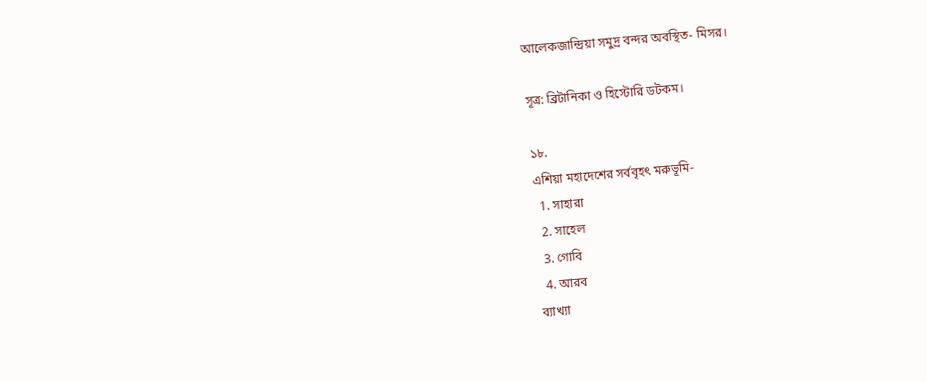আলেকজান্দ্রিয়া সমুদ্র বন্দর অবস্থিত- মিসর।

সূত্র: ব্রিটানিকা ও হিস্টোরি ডটকম।

১৮.
এশিয়া মহাদেশের সর্ববৃহৎ মরুভূমি-
  1. সাহারা
  2. সাহেল
  3. গোবি
  4. আরব
ব্যাখ্যা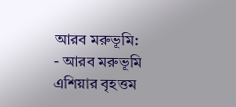আরব মরুভূমি:
- আরব মরুভূমি এশিয়ার বৃহত্তম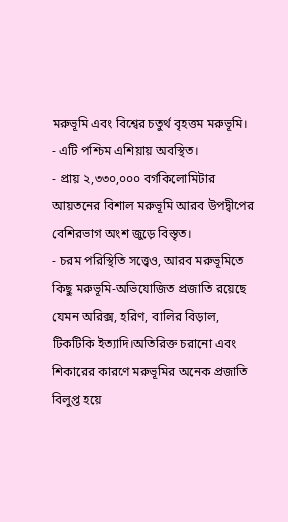মরুভূমি এবং বিশ্বের চতুর্থ বৃহত্তম মরুভূমি।
- এটি পশ্চিম এশিয়ায় অবস্থিত।
- প্রায় ২,৩৩০,০০০ বর্গকিলোমিটার আয়তনের বিশাল মরুভূমি আরব উপদ্বীপের বেশিরভাগ অংশ জুড়ে বিস্তৃত।
- চরম পরিস্থিতি সত্ত্বেও, আরব মরুভূমিতে কিছু মরুভূমি-অভিযোজিত প্রজাতি রয়েছে যেমন অরিক্স, হরিণ, বালির বিড়াল, টিকটিকি ইত্যাদি।অতিরিক্ত চরানো এবং শিকারের কারণে মরুভূমির অনেক প্রজাতি বিলুপ্ত হয়ে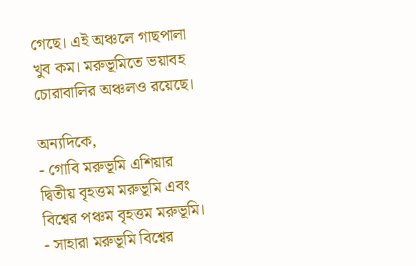গেছে। এই অঞ্চলে গাছপালা খুব কম। মরুভূমিতে ভয়াবহ চোরাবালির অঞ্চলও রয়েছে।

অন্যদিকে,
- গোবি মরুভূমি এশিয়ার দ্বিতীয় বৃহত্তম মরুভূমি এবং বিশ্বের পঞ্চম বৃহত্তম মরুভূমি।
- সাহারা মরুভূমি বিশ্বের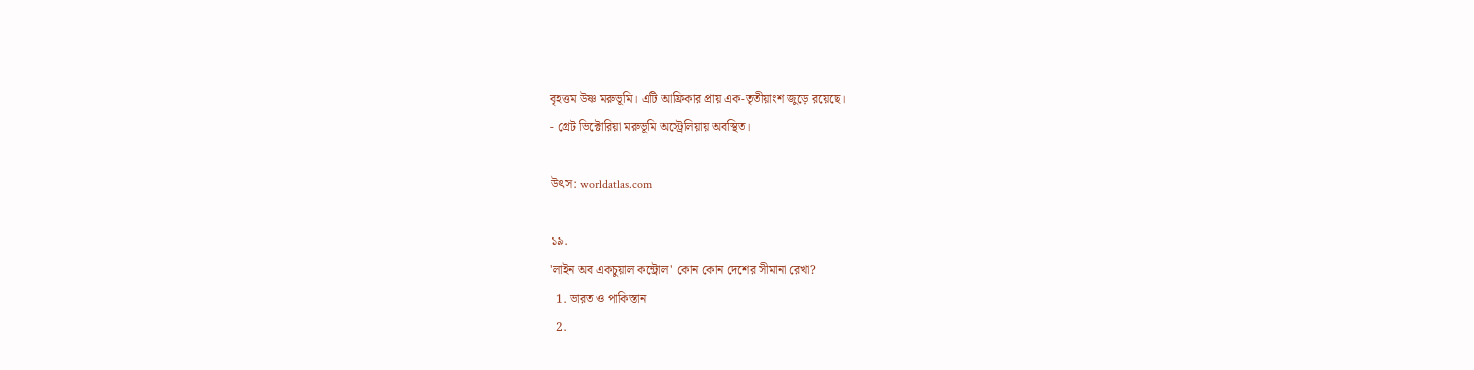বৃহত্তম উষ্ণ মরুভূমি। এটি আফ্রিকার প্রায় এক-তৃতীয়াংশ জুড়ে রয়েছে।
- গ্রেট ভিক্টোরিয়া মরুভূমি অস্ট্রেলিয়ায় অবস্থিত।

উৎস: worldatlas.com

১৯.
'লাইন অব একচুয়াল কন্ট্রোল' কোন কোন দেশের সীমানা রেখা?
  1. ভারত ও পাকিস্তান
  2.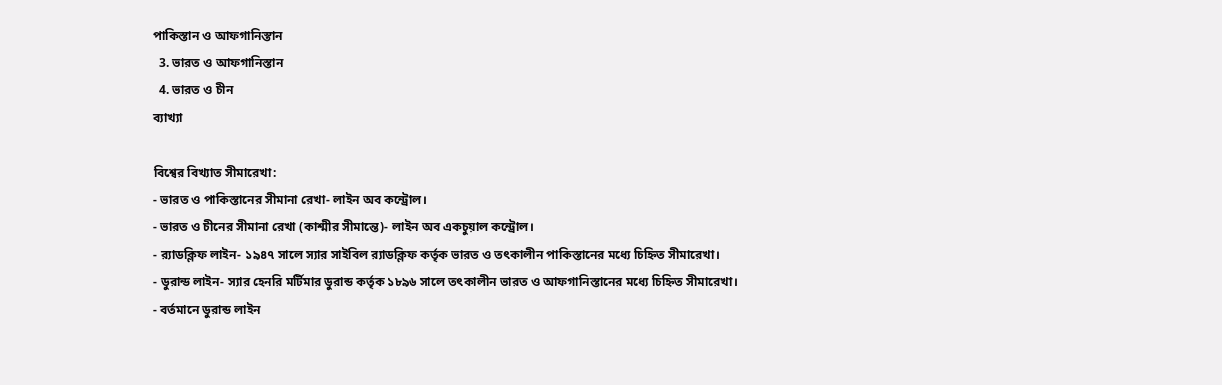পাকিস্তান ও আফগানিস্তান
  3. ভারত ও আফগানিস্তান
  4. ভারত ও চীন
ব্যাখ্যা

বিশ্বের বিখ্যাত সীমারেখা:
- ভারত ও পাকিস্তানের সীমানা রেখা- লাইন অব কন্ট্রোল।
- ভারত ও চীনের সীমানা রেখা (কাশ্মীর সীমান্তে)- লাইন অব একচুয়াল কন্ট্রোল।
- র‍্যাডক্লিফ লাইন- ১৯৪৭ সালে স্যার সাইবিল র‍্যাডক্লিফ কর্তৃক ভারত ও তৎকালীন পাকিস্তানের মধ্যে চিহ্নিত সীমারেখা।
- ডুরান্ড লাইন- স্যার হেনরি মর্টিমার ডুরান্ড কর্তৃক ১৮৯৬ সালে তৎকালীন ভারত ও আফগানিস্তানের মধ্যে চিহ্নিত সীমারেখা।
- বর্তমানে ডুরান্ড লাইন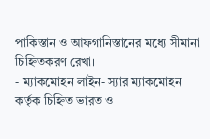পাকিস্তান ও আফগানিস্তানের মধ্যে সীমানা চিহ্নিতকরণ রেখা।
- ম্যাকমোহন লাইন- স্যার ম্যাকমোহন কর্তৃক চিহ্নিত ভারত ও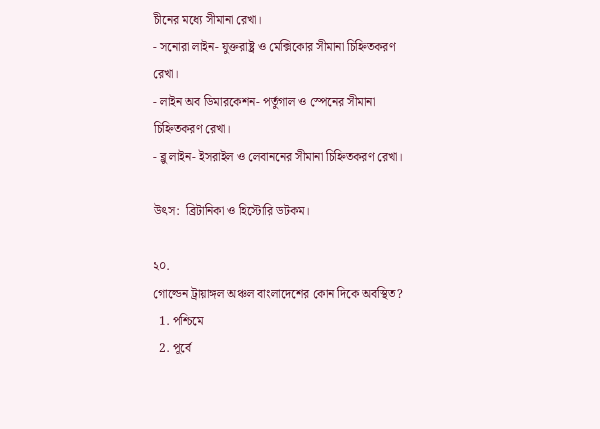চীনের মধ্যে সীমানা রেখা।
- সনোরা লাইন- যুক্তরাষ্ট্র ও মেক্সিকোর সীমানা চিহ্নিতকরণ রেখা।
- লাইন অব ডিমারকেশন- পর্তুগাল ও স্পেনের সীমানা চিহ্নিতকরণ রেখা।
- ব্লু লাইন- ইসরাইল ও লেবাননের সীমানা চিহ্নিতকরণ রেখা।

উৎস:  ব্রিটানিকা ও হিস্টোরি ডটকম।

২০.
গোল্ডেন ট্রায়াঙ্গল অঞ্চল বাংলাদেশের কোন দিকে অবস্থিত?
  1. পশ্চিমে
  2. পূর্বে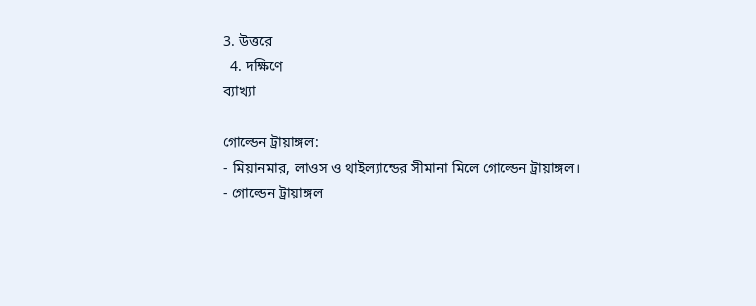3. উত্তরে
  4. দক্ষিণে
ব্যাখ্যা

গোল্ডেন ট্রায়াঙ্গল:
- মিয়ানমার, লাওস ও থাইল্যান্ডের সীমানা মিলে গোল্ডেন ট্রায়াঙ্গল।
- গোল্ডেন ট্রায়াঙ্গল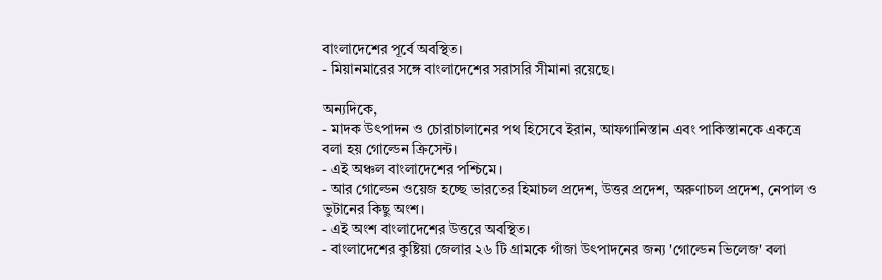বাংলাদেশের পূর্বে অবস্থিত।
- মিয়ানমারের সঙ্গে বাংলাদেশের সরাসরি সীমানা রয়েছে।

অন্যদিকে,
- মাদক উৎপাদন ও চোরাচালানের পথ হিসেবে ইরান, আফগানিস্তান এবং পাকিস্তানকে একত্রে বলা হয় গোল্ডেন ক্রিসেন্ট।
- এই অঞ্চল বাংলাদেশের পশ্চিমে।
- আর গোল্ডেন ওয়েজ হচ্ছে ভারতের হিমাচল প্রদেশ, উত্তর প্রদেশ, অরুণাচল প্রদেশ, নেপাল ও ভুটানের কিছু অংশ।
- এই অংশ বাংলাদেশের উত্তরে অবস্থিত।
- বাংলাদেশের কুষ্টিয়া জেলার ২৬ টি গ্রামকে গাঁজা উৎপাদনের জন্য 'গোল্ডেন ভিলেজ' বলা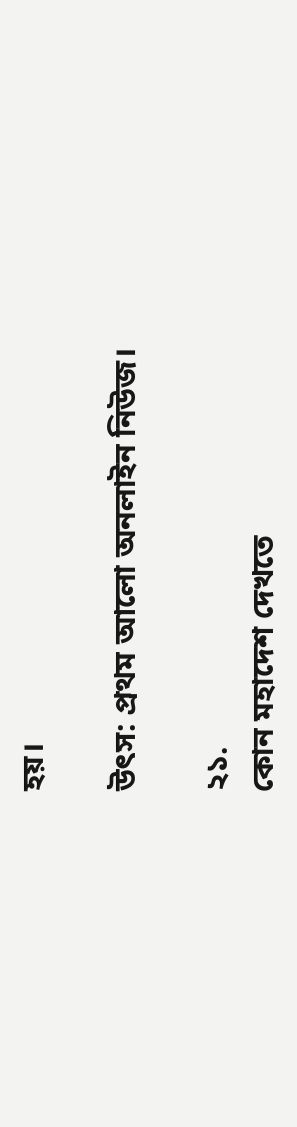হয়।

উৎস: প্রথম আলো অনলাইন নিউজ।

২১.
কোন মহাদেশ দেখতে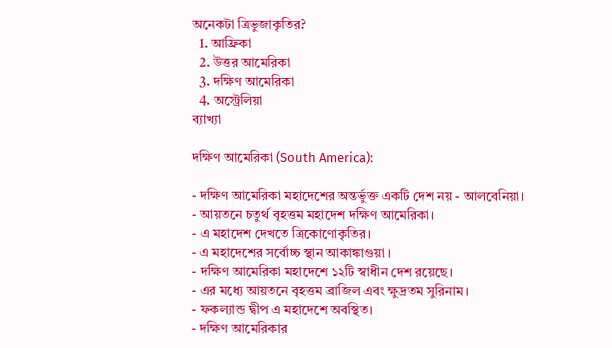অনেকটা ত্রিভুজাকৃতির?
  1. আফ্রিকা
  2. উত্তর আমেরিকা
  3. দক্ষিণ আমেরিকা
  4. অস্ট্রেলিয়া
ব্যাখ্যা

দক্ষিণ আমেরিকা (South America):

- দক্ষিণ আমেরিকা মহাদেশের অন্তর্ভুক্ত একটি দেশ নয় - আলবেনিয়া।
- আয়তনে চতুর্থ বৃহত্তম মহাদেশ দক্ষিণ আমেরিকা।
- এ মহাদেশ দেখতে ত্রিকোণোকৃতির।
- এ মহাদেশের সর্বোচ্চ স্থান আকাঙ্কাগুয়া ।
- দক্ষিণ আমেরিকা মহাদেশে ১২টি স্বাধীন দেশ রয়েছে।
- এর মধ্যে আয়তনে বৃহত্তম ব্রাজিল এবং ক্ষুদ্রতম সুরিনাম।
- ফকল্যান্ড দ্বীপ এ মহাদেশে অবস্থিত।
- দক্ষিণ আমেরিকার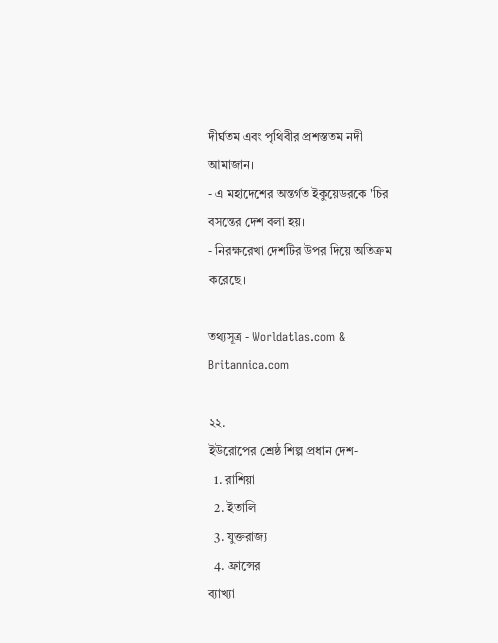দীর্ঘতম এবং পৃথিবীর প্রশস্ততম নদী আমাজান।
- এ মহাদেশের অন্তর্গত ইকুয়েডরকে 'চির বসন্তের দেশ বলা হয়।
- নিরক্ষরেখা দেশটির উপর দিয়ে অতিক্রম করেছে।

তথ্যসূত্র - Worldatlas.com & Britannica.com

২২.
ইউরোপের শ্রেষ্ঠ শিল্প প্রধান দেশ-
  1. রাশিয়া
  2. ইতালি
  3. যুক্তরাজ্য
  4. ফ্রান্সের
ব্যাখ্যা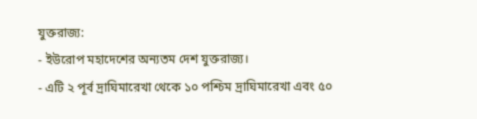যুক্তরাজ্য:
- ইউরোপ মহাদেশের অন্যতম দেশ যুক্তরাজ্য।
- এটি ২ পূর্ব দ্রাঘিমারেখা থেকে ১০ পশ্চিম দ্রাঘিমারেখা এবং ৫০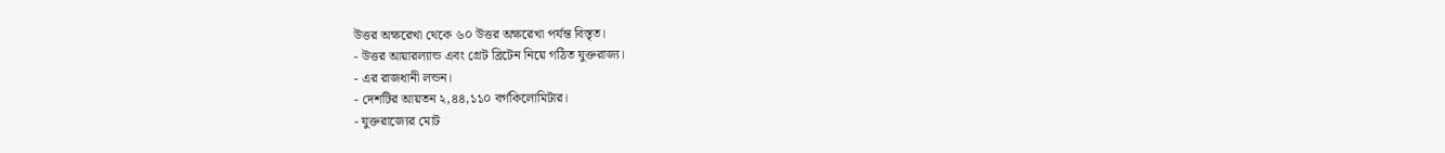উত্তর অক্ষরেখা থেকে ৬০ উত্তর অক্ষরেখা পর্যন্ত বিস্তৃত।
- উত্তর আয়ারল্যান্ড এবং গ্রেট ব্রিটেন নিয়ে গঠিত যুক্তরাজ্য।
- এর রাজধানী লন্ডন।
- দেশটির আয়তন ২,৪৪,১১০ বর্গকিলোমিটার।
- যুক্তরাজ্যের মোট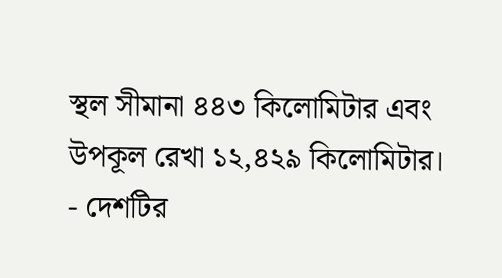স্থল সীমানা ৪৪৩ কিলোমিটার এবং উপকূল রেখা ১২,৪২৯ কিলোমিটার।
- দেশটির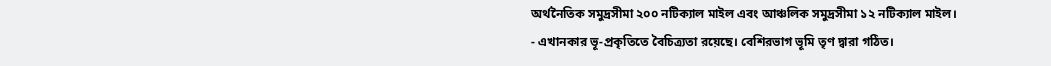অর্থনৈতিক সমুদ্রসীমা ২০০ নটিক্যাল মাইল এবং আঞ্চলিক সমুদ্রসীমা ১২ নটিক্যাল মাইল।
- এখানকার ভূ-প্রকৃতিতে বৈচিত্র্যতা রয়েছে। বেশিরভাগ ভূমি তৃণ দ্বারা গঠিত।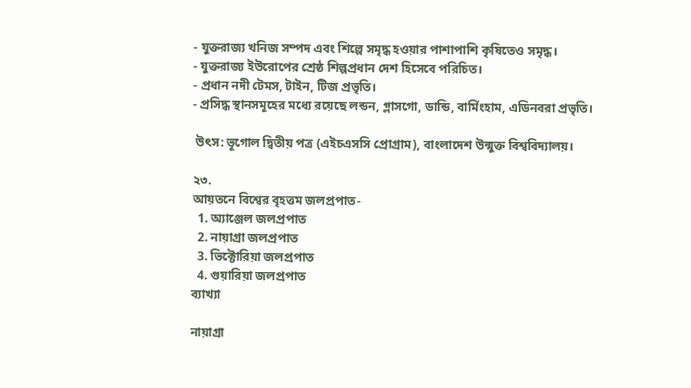- যুক্তরাজ্য খনিজ সম্পদ এবং শিল্পে সমৃদ্ধ হওয়ার পাশাপাশি কৃষিতেও সমৃদ্ধ।
- যুক্তরাজ্য ইউরোপের শ্রেষ্ঠ শিল্পপ্রধান দেশ হিসেবে পরিচিত।
- প্রধান নদী টেমস, টাইন, টিজ প্রভৃতি।
- প্রসিদ্ধ স্থানসমূহের মধ্যে রয়েছে লন্ডন, গ্লাসগো, ডান্ডি, বার্মিংহাম, এডিনবরা প্রভৃতি।

 উৎস: ভূগোল দ্বিতীয় পত্র (এইচএসসি প্রোগ্রাম), বাংলাদেশ উন্মুক্ত বিশ্ববিদ্যালয়।

২৩.
আয়তনে বিশ্বের বৃহত্তম জলপ্রপাত-
  1. অ্যাঞ্জেল জলপ্রপাত
  2. নায়াগ্রা জলপ্রপাত
  3. ভিক্টোরিয়া জলপ্রপাত
  4. গুয়ারিয়া জলপ্রপাত
ব্যাখ্যা

নায়াগ্রা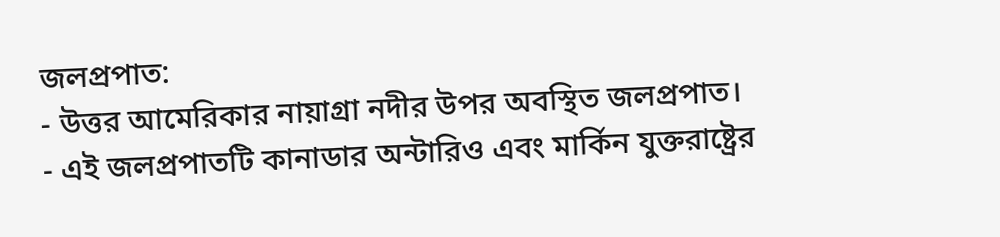জলপ্রপাত:
- উত্তর আমেরিকার নায়াগ্রা নদীর উপর অবস্থিত জলপ্রপাত।
- এই জলপ্রপাতটি কানাডার অন্টারিও এবং মার্কিন যুক্তরাষ্ট্রের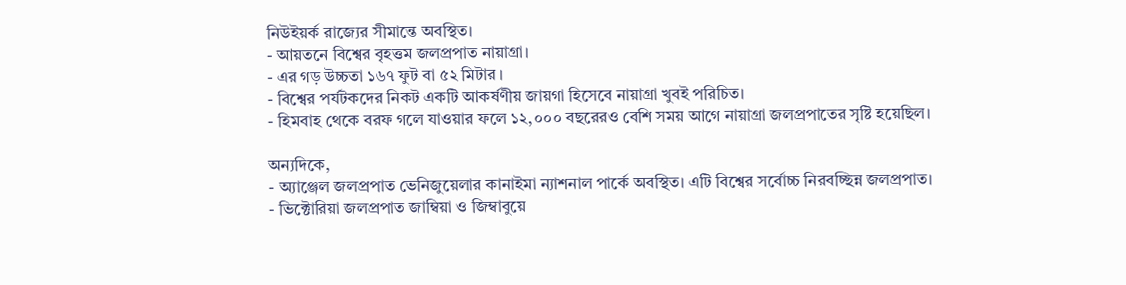নিউইয়র্ক রাজ্যের সীমান্তে অবস্থিত।
- আয়তনে বিশ্বের বৃহত্তম জলপ্রপাত নায়াগ্রা।
- এর গড় উচ্চতা ১৬৭ ফুট বা ৫২ মিটার ।
- বিশ্বের পর্যটকদের নিকট একটি আকর্ষণীয় জায়গা হিসেবে নায়াগ্রা খুবই পরিচিত।
- হিমবাহ থেকে বরফ গলে যাওয়ার ফলে ১২,০০০ বছরেরও বেশি সময় আগে নায়াগ্রা জলপ্রপাতের সৃষ্টি হয়েছিল।

অন্যদিকে,
- অ্যাঞ্জেল জলপ্রপাত ভেনিজুয়েলার কানাইমা ন্যাশনাল পার্কে অবস্থিত। এটি বিশ্বের সর্বোচ্চ নিরবচ্ছিন্ন জলপ্রপাত।
- ভিক্টোরিয়া জলপ্রপাত জাম্বিয়া ও জিম্বাবুয়ে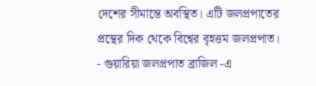দেশের সীমান্তে অবস্থিত। এটি জলপ্রপাতের প্রস্থের দিক থেকে বিশ্বের বৃহত্তম জলপ্রপাত।
- গুয়ারিয়া জলপ্রপাত ব্রাজিল -এ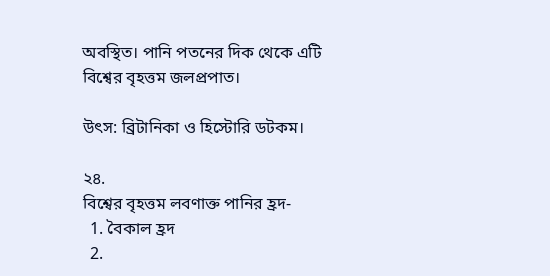অবস্থিত। পানি পতনের দিক থেকে এটি বিশ্বের বৃহত্তম জলপ্রপাত।

উৎস: ব্রিটানিকা ও হিস্টোরি ডটকম।

২৪.
বিশ্বের বৃহত্তম লবণাক্ত পানির হ্রদ-
  1. বৈকাল হ্রদ
  2.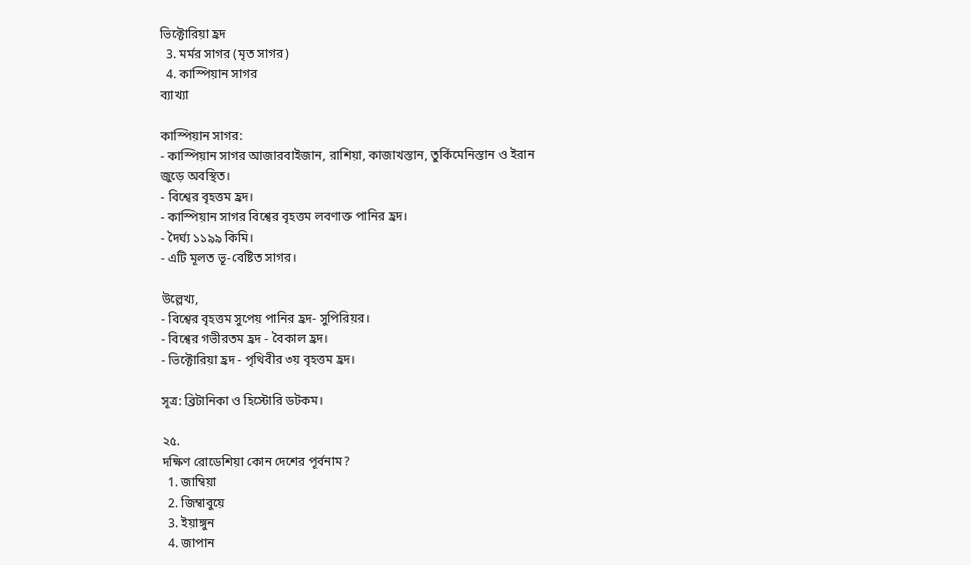ভিক্টোরিয়া হ্রদ
  3. মর্মর সাগর (মৃত সাগর)
  4. কাস্পিয়ান সাগর
ব্যাখ্যা

কাস্পিয়ান সাগর:
- কাস্পিয়ান সাগর আজারবাইজান, রাশিয়া, কাজাখস্তান, তুর্কিমেনিস্তান ও ইরান জুড়ে অবস্থিত।
- বিশ্বের বৃহত্তম হ্রদ।
- কাস্পিয়ান সাগর বিশ্বের বৃহত্তম লবণাক্ত পানির হ্রদ।
- দৈর্ঘ্য ১১৯৯ কিমি।
- এটি মূলত ভূ-বেষ্টিত সাগর।

উল্লেখ্য,
- বিশ্বের বৃহত্তম সুপেয় পানির হ্রদ- সুপিরিয়র।
- বিশ্বের গভীরতম হ্রদ - বৈকাল হ্রদ।
- ভিক্টোরিয়া হ্রদ - পৃথিবীর ৩য় বৃহত্তম হ্রদ।

সূত্র: ব্রিটানিকা ও হিস্টোরি ডটকম।

২৫.
দক্ষিণ রোডেশিয়া কোন দেশের পূর্বনাম?
  1. জাম্বিয়া
  2. জিম্বাবুয়ে
  3. ইয়াঙ্গুন
  4. জাপান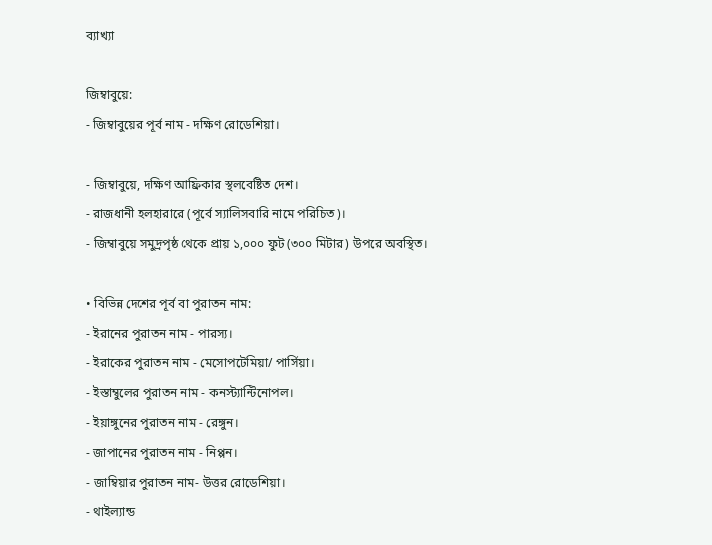ব্যাখ্যা

জিম্বাবুয়ে:
- জিম্বাবুয়ের পূর্ব নাম - দক্ষিণ রোডেশিয়া।

- জিম্বাবুয়ে, দক্ষিণ আফ্রিকার স্থলবেষ্টিত দেশ।
- রাজধানী হলহারারে (পূর্বে স্যালিসবারি নামে পরিচিত)।
- জিম্বাবুয়ে সমুদ্রপৃষ্ঠ থেকে প্রায় ১,০০০ ফুট (৩০০ মিটার) উপরে অবস্থিত।

• বিভিন্ন দেশের পূর্ব বা পুরাতন নাম:
- ইরানের পুরাতন নাম - পারস্য।
- ইরাকের পুরাতন নাম - মেসোপটেমিয়া/ পার্সিয়া।
- ইস্তাম্বুলের পুরাতন নাম - কনস্ট্যান্টিনোপল।
- ইয়াঙ্গুনের পুরাতন নাম - রেঙ্গুন।
- জাপানের পুরাতন নাম - নিপ্পন।
- জাম্বিয়ার পুরাতন নাম- উত্তর রোডেশিয়া।
- থাইল্যান্ড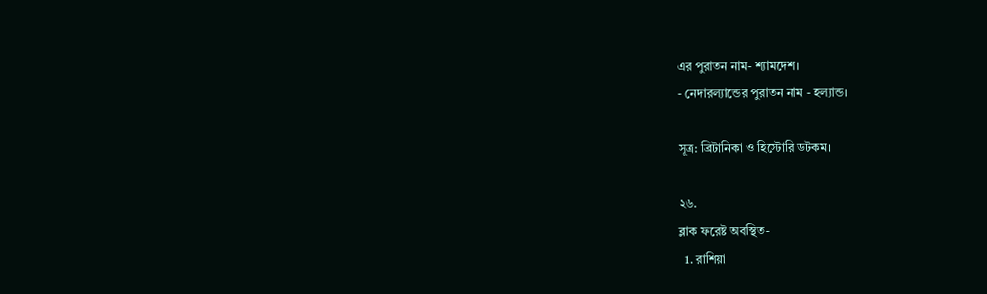এর পুরাতন নাম- শ্যামদেশ।
- নেদারল্যান্ডের পুরাতন নাম - হল্যান্ড।

সূত্র: ব্রিটানিকা ও হিস্টোরি ডটকম।

২৬.
ব্লাক ফরেষ্ট অবস্থিত-
  1. রাশিয়া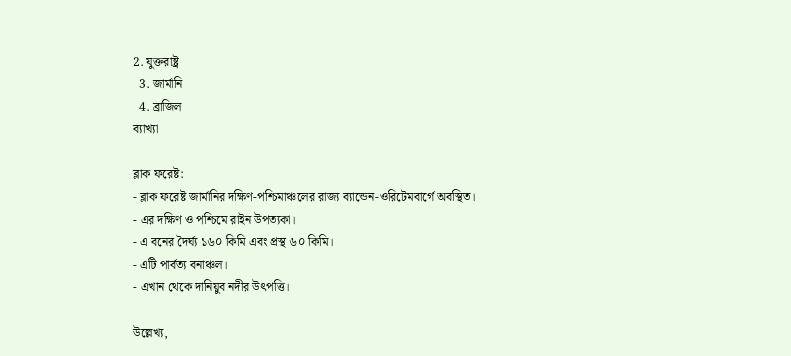2. যুক্তরাষ্ট্র
  3. জার্মানি
  4. ব্রাজিল
ব্যাখ্যা

ব্লাক ফরেষ্ট:
- ব্লাক ফরেষ্ট জার্মানির দক্ষিণ-পশ্চিমাঞ্চলের রাজ্য ব্যান্ডেন-ওরিটেমবার্গে অবস্থিত।
- এর দক্ষিণ ও পশ্চিমে রাইন উপত্যকা।
- এ বনের দৈর্ঘ্য ১৬০ কিমি এবং প্রস্থ ৬০ কিমি।
- এটি পার্বত্য বনাঞ্চল।
- এখান থেকে দানিয়ুব নদীর উৎপত্তি।

উল্লেখ্য,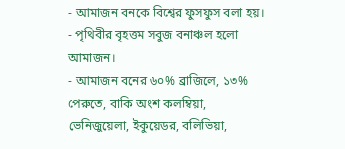- আমাজন বনকে বিশ্বের ফুসফুস বলা হয়।
- পৃথিবীর বৃহত্তম সবুজ বনাঞ্চল হলো আমাজন।
- আমাজন বনের ৬০% ব্রাজিলে, ১৩% পেরুতে, বাকি অংশ কলম্বিয়া, ভেনিজুয়েলা, ইকুয়েডর, বলিভিয়া,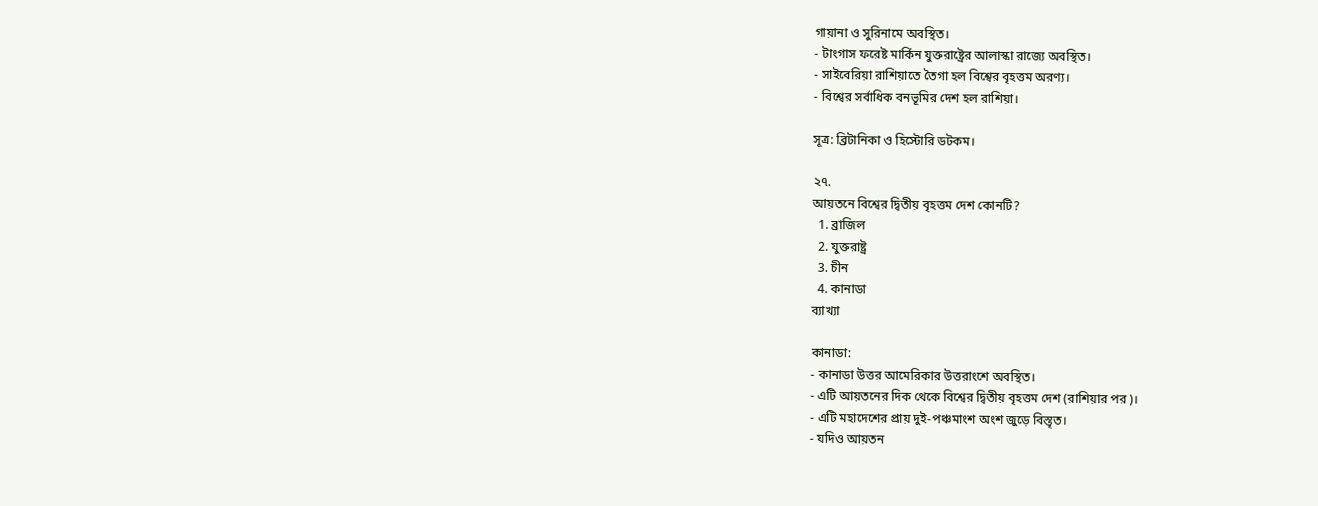গায়ানা ও সুরিনামে অবস্থিত।
- টাংগাস ফরেষ্ট মার্কিন যুক্তরাষ্ট্রের আলাস্কা রাজ্যে অবস্থিত।
- সাইবেরিয়া রাশিয়াতে তৈগা হল বিশ্বের বৃহত্তম অরণ্য।
- বিশ্বের সর্বাধিক বনভূমির দেশ হল রাশিয়া।

সূত্র: ব্রিটানিকা ও হিস্টোরি ডটকম।

২৭.
আয়তনে বিশ্বের দ্বিতীয় বৃহত্তম দেশ কোনটি?
  1. ব্রাজিল
  2. যুক্তরাষ্ট্র
  3. চীন
  4. কানাডা
ব্যাখ্যা

কানাডা:
- কানাডা উত্তর আমেরিকার উত্তরাংশে অবস্থিত।
- এটি আয়তনের দিক থেকে বিশ্বের দ্বিতীয় বৃহত্তম দেশ (রাশিয়ার পর)।
- এটি মহাদেশের প্রায় দুই-পঞ্চমাংশ অংশ জুড়ে বিস্তৃত।
- যদিও আয়তন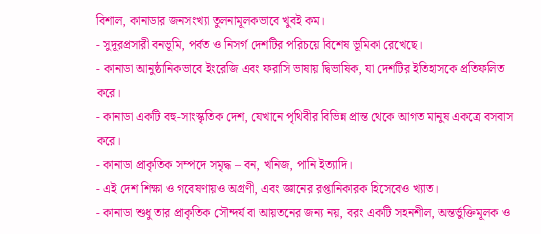বিশাল, কানাডার জনসংখ্যা তুলনামূলকভাবে খুবই কম।
- সুদূরপ্রসারী বনভূমি, পর্বত ও নিসর্গ দেশটির পরিচয়ে বিশেষ ভূমিকা রেখেছে।
- কানাডা আনুষ্ঠানিকভাবে ইংরেজি এবং ফরাসি ভাষায় দ্বিভাষিক, যা দেশটির ইতিহাসকে প্রতিফলিত করে।
- কানাডা একটি বহু-সাংস্কৃতিক দেশ, যেখানে পৃথিবীর বিভিন্ন প্রান্ত থেকে আগত মানুষ একত্রে বসবাস করে।
- কানাডা প্রাকৃতিক সম্পদে সমৃদ্ধ – বন, খনিজ, পানি ইত্যাদি।
- এই দেশ শিক্ষা ও গবেষণায়ও অগ্রণী, এবং জ্ঞানের রপ্তানিকারক হিসেবেও খ্যাত।
- কানাডা শুধু তার প্রাকৃতিক সৌন্দর্য বা আয়তনের জন্য নয়, বরং একটি সহনশীল, অন্তর্ভুক্তিমূলক ও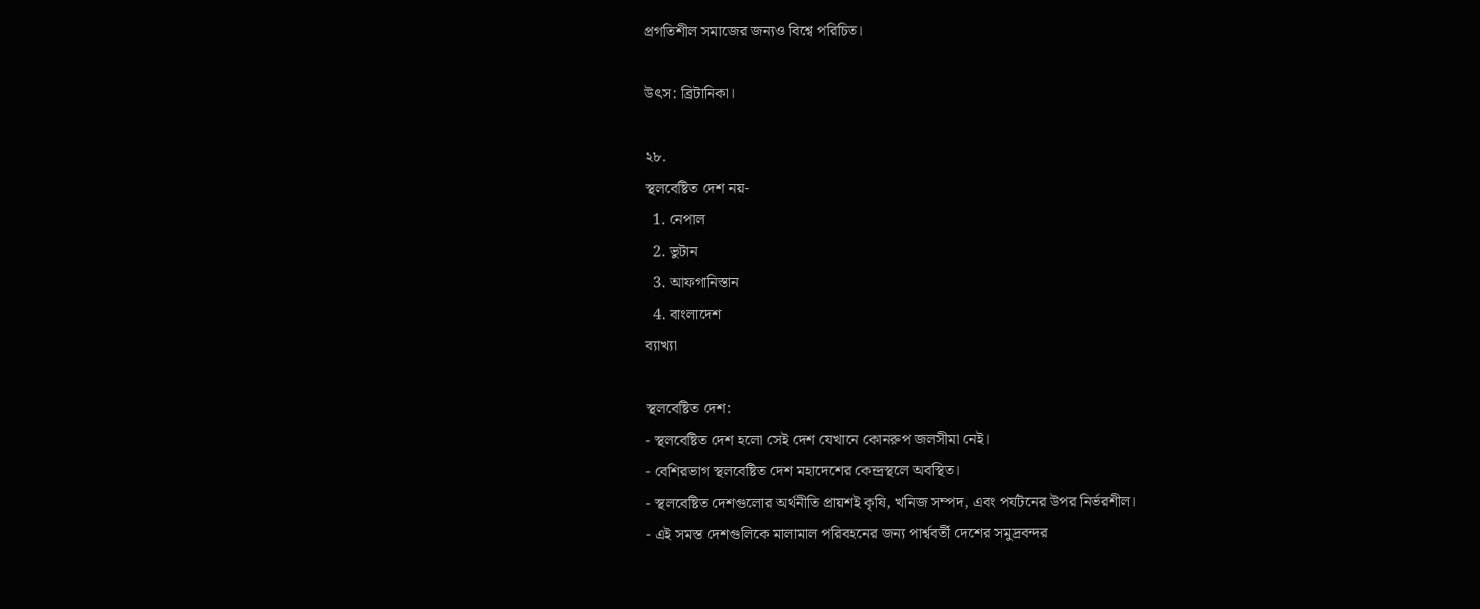প্রগতিশীল সমাজের জন্যও বিশ্বে পরিচিত।

উৎস: ব্রিটানিকা।

২৮.
স্থলবেষ্টিত দেশ নয়-
  1. নেপাল
  2. ভুটান
  3. আফগানিস্তান
  4. বাংলাদেশ
ব্যাখ্যা

স্থলবেষ্টিত দেশ:
- স্থলবেষ্টিত দেশ হলো সেই দেশ যেখানে কোনরুপ জলসীমা নেই।
- বেশিরভাগ স্থলবেষ্টিত দেশ মহাদেশের কেন্দ্রস্থলে অবস্থিত।
- স্থলবেষ্টিত দেশগুলোর অর্থনীতি প্রায়শই কৃষি, খনিজ সম্পদ, এবং পর্যটনের উপর নির্ভরশীল।
- এই সমস্ত দেশগুলিকে মালামাল পরিবহনের জন্য পার্শ্ববর্তী দেশের সমুদ্রবন্দর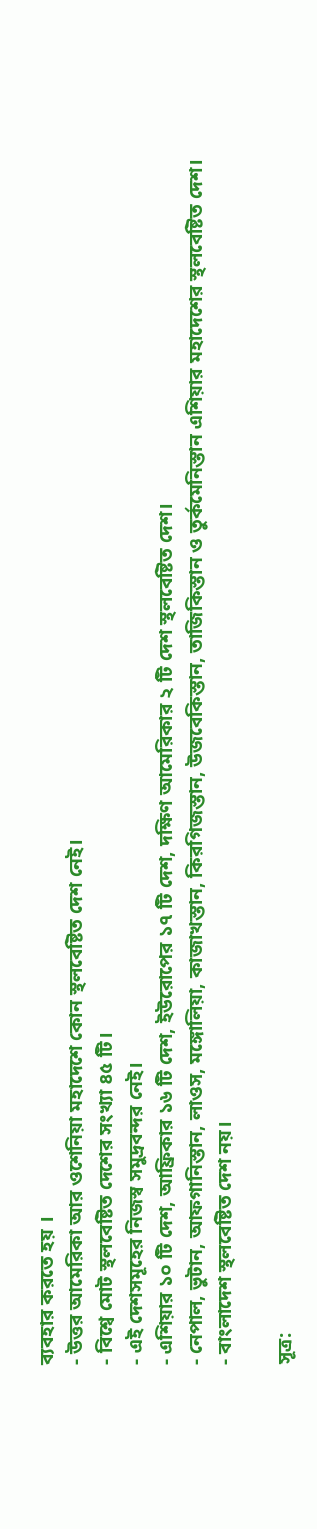ব্যবহার করতে হয় ।
- উত্তর আমেরিকা আর ওশেনিয়া মহাদেশে কোন স্থলবেষ্টিত দেশ নেই।
- বিশ্বে মোট স্থলবেষ্টিত দেশের সংখ্যা ৪৫ টি।
- এই দেশসমূহের নিজস্ব সমুদ্রবন্দর নেই।
- এশিয়ার ১০ টি দেশ, আফ্রিকার ১৬ টি দেশ, ইউরোপের ১৭ টি দেশ, দক্ষিণ আমেরিকার ২ টি দেশ স্থলবেষ্টিত দেশ।
- নেপাল, ভুটান, আফগানিস্তান, লাওস, মঙ্গোলিয়া, কাজাখস্তান, কিরগিজস্তান, উজবেকিস্তান, তাজিকিস্তান ও তুর্কমেনিস্তান এশিয়ার মহাদেশের স্থলবেষ্টিত দেশ।
- বাংলাদেশ স্থলবেষ্টিত দেশ নয়।

সূত্র: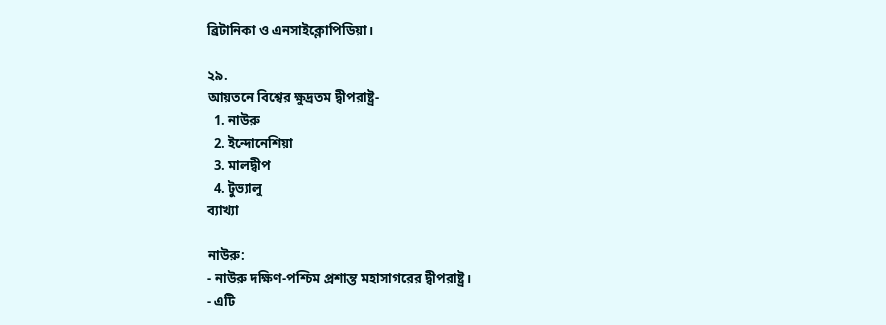ব্রিটানিকা ও এনসাইক্লোপিডিয়া।

২৯.
আয়তনে বিশ্বের ক্ষুদ্রতম দ্বীপরাষ্ট্র-
  1. নাউরু
  2. ইন্দোনেশিয়া
  3. মালদ্বীপ
  4. টুভ্যালু
ব্যাখ্যা

নাউরু:
- নাউরু দক্ষিণ-পশ্চিম প্রশান্ত মহাসাগরের দ্বীপরাষ্ট্র।
- এটি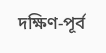দক্ষিণ-পূর্ব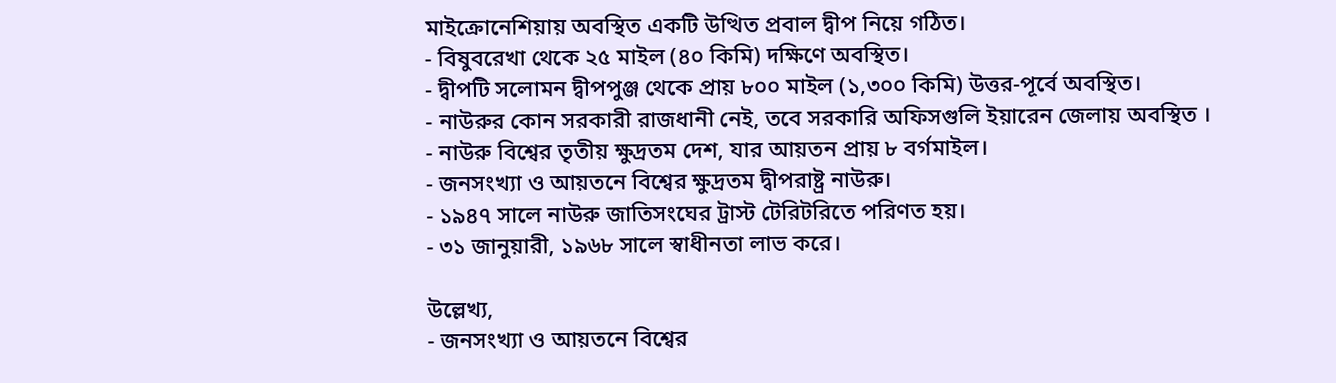মাইক্রোনেশিয়ায় অবস্থিত একটি উত্থিত প্রবাল দ্বীপ নিয়ে গঠিত।
- বিষুবরেখা থেকে ২৫ মাইল (৪০ কিমি) দক্ষিণে অবস্থিত।
- দ্বীপটি সলোমন দ্বীপপুঞ্জ থেকে প্রায় ৮০০ মাইল (১,৩০০ কিমি) উত্তর-পূর্বে অবস্থিত।
- নাউরুর কোন সরকারী রাজধানী নেই, তবে সরকারি অফিসগুলি ইয়ারেন জেলায় অবস্থিত ।
- নাউরু বিশ্বের তৃতীয় ক্ষুদ্রতম দেশ, যার আয়তন প্রায় ৮ বর্গমাইল।
- জনসংখ্যা ও আয়তনে বিশ্বের ক্ষুদ্রতম দ্বীপরাষ্ট্র নাউরু।
- ১৯৪৭ সালে নাউরু জাতিসংঘের ট্রাস্ট টেরিটরিতে পরিণত হয়।
- ৩১ জানুয়ারী, ১৯৬৮ সালে স্বাধীনতা লাভ করে।

উল্লেখ্য,
- জনসংখ্যা ও আয়তনে বিশ্বের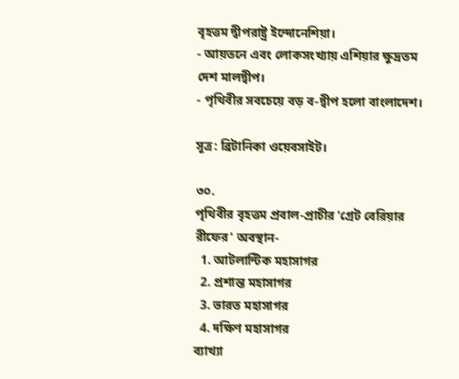বৃহত্তম দ্বীপরাষ্ট্র ইন্দোনেশিয়া।
- আয়তনে এবং লোকসংখ্যায় এশিয়ার ক্ষুদ্রতম দেশ মালদ্বীপ।
- পৃথিবীর সবচেয়ে বড় ব-দ্বীপ হলো বাংলাদেশ।

সূত্র: ব্রিটানিকা ওয়েবসাইট।

৩০.
পৃথিবীর বৃহত্তম প্রবাল-প্রাচীর 'গ্রেট বেরিয়ার রীফের' অবস্থান-
  1. আটলান্টিক মহাসাগর
  2. প্রশান্ত মহাসাগর
  3. ভারত মহাসাগর
  4. দক্ষিণ মহাসাগর
ব্যাখ্যা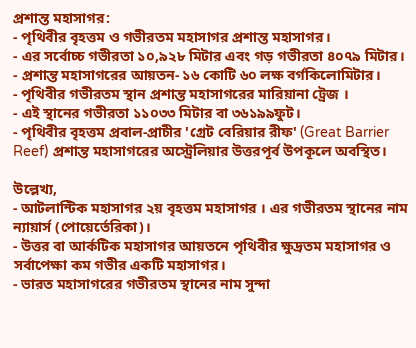প্রশান্ত মহাসাগর:
- পৃথিবীর বৃহত্তম ও গভীরতম মহাসাগর প্রশান্ত মহাসাগর।
- এর সর্বোচ্চ গভীরতা ১০,৯২৮ মিটার এবং গড় গভীরতা ৪০৭৯ মিটার।
- প্রশান্ত মহাসাগরের আয়তন- ১৬ কোটি ৬০ লক্ষ বর্গকিলোমিটার।
- পৃথিবীর গভীরতম স্থান প্রশান্ত মহাসাগরের মারিয়ানা ট্রেজ ।
- এই স্থানের গভীরতা ১১০৩৩ মিটার বা ৩৬১৯৯ফুট।
- পৃথিবীর বৃহত্তম প্রবাল-প্রাচীর 'গ্রেট বেরিয়ার রীফ' (Great Barrier Reef) প্রশান্ত মহাসাগরের অস্ট্রেলিয়ার উত্তরপূর্ব উপকূলে অবস্থিত।

উল্লেখ্য,
- আটলান্টিক মহাসাগর ২য় বৃহত্তম মহাসাগর । এর গভীরতম স্থানের নাম ন্যায়ার্স (পোয়ের্তেরিকা)।
- উত্তর বা আর্কটিক মহাসাগর আয়তনে পৃথিবীর ক্ষুদ্রতম মহাসাগর ও সর্বাপেক্ষা কম গভীর একটি মহাসাগর।
- ভারত মহাসাগরের গভীরতম স্থানের নাম সুন্দা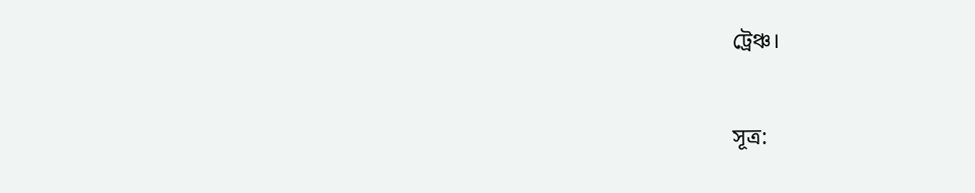ট্রেঞ্চ।

সূত্র: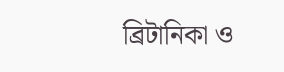ব্রিটানিকা ও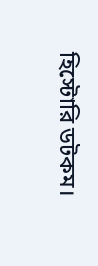হিস্টোরি ডটকম।